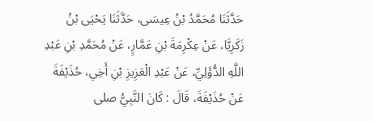حَدَّثَنَا مُحَمَّدُ بْنُ عِيسَى، حَدَّثَنَا يَحْيَى بْنُ زَكَرِيَّا، عَنْ عِكْرِمَةَ بْنِ عَمَّارٍ، عَنْ مُحَمَّدِ بْنِ عَبْدِ اللَّهِ الدُّؤَلِيِّ، عَنْ عَبْدِ الْعَزِيزِ بْنِ أَخِي، حُذَيْفَةَ عَنْ حُذَيْفَةَ، قَالَ : كَانَ النَّبِيُّ صلى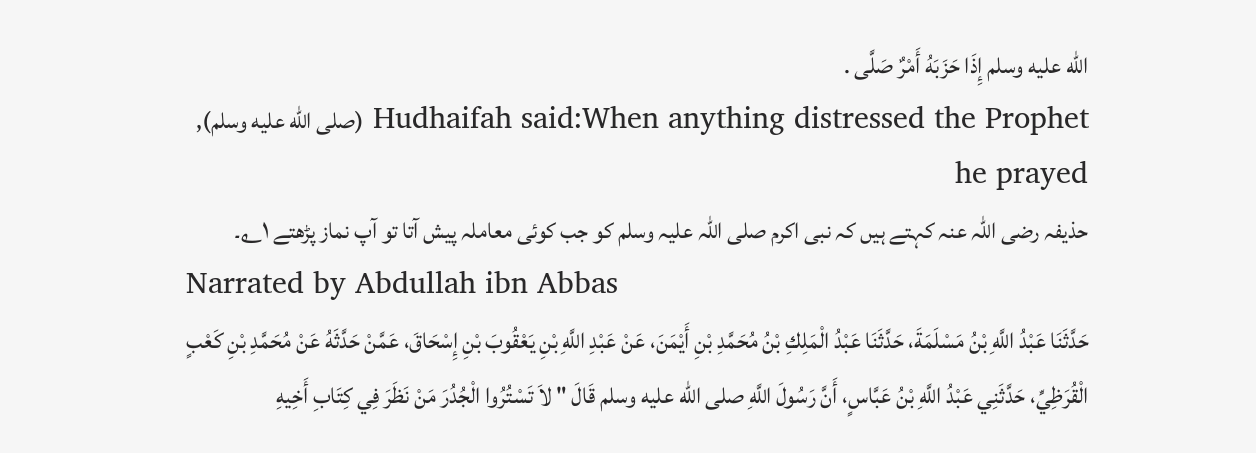الله عليه وسلم إِذَا حَزَبَهُ أَمْرٌ صَلَّى .
Hudhaifah said:When anything distressed the Prophet (صلى الله عليه وسلم), he prayed
حذیفہ رضی اللہ عنہ کہتے ہیں کہ نبی اکرم صلی اللہ علیہ وسلم کو جب کوئی معاملہ پیش آتا تو آپ نماز پڑھتے ۱؎۔
Narrated by Abdullah ibn Abbas
حَدَّثَنَا عَبْدُ اللَّهِ بْنُ مَسْلَمَةَ، حَدَّثَنَا عَبْدُ الْمَلِكِ بْنُ مُحَمَّدِ بْنِ أَيْمَنَ، عَنْ عَبْدِ اللَّهِ بْنِ يَعْقُوبَ بْنِ إِسْحَاقَ، عَمَّنْ حَدَّثَهُ عَنْ مُحَمَّدِ بْنِ كَعْبٍ الْقُرَظِيِّ، حَدَّثَنِي عَبْدُ اللَّهِ بْنُ عَبَّاسٍ، أَنَّ رَسُولَ اللَّهِ صلى الله عليه وسلم قَالَ " لاَ تَسْتُرُوا الْجُدُرَ مَنْ نَظَرَ فِي كِتَابِ أَخِيهِ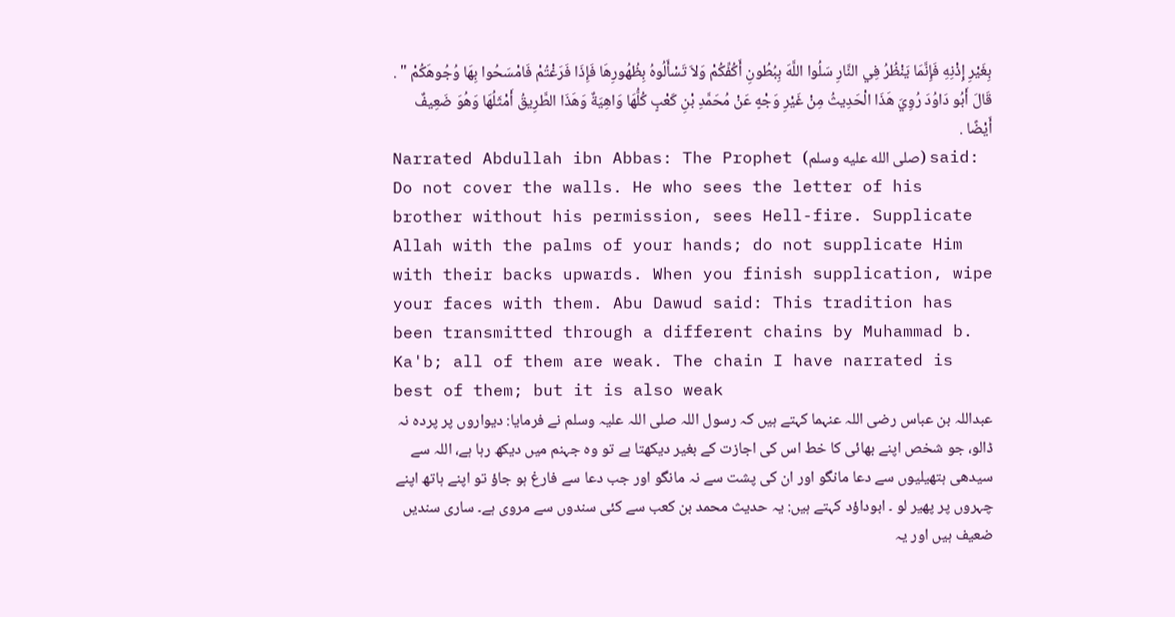بِغَيْرِ إِذْنِهِ فَإِنَّمَا يَنْظُرُ فِي النَّارِ سَلُوا اللَّهَ بِبُطُونِ أَكُفِّكُمْ وَلاَ تَسْأَلُوهُ بِظُهُورِهَا فَإِذَا فَرَغْتُمْ فَامْسَحُوا بِهَا وُجُوهَكُمْ " . قَالَ أَبُو دَاوُدَ رُوِيَ هَذَا الْحَدِيثُ مِنْ غَيْرِ وَجْهٍ عَنْ مُحَمَّدِ بْنِ كَعْبٍ كُلُّهَا وَاهِيَةٌ وَهَذَا الطَّرِيقُ أَمْثَلُهَا وَهُوَ ضَعِيفٌ أَيْضًا .
Narrated Abdullah ibn Abbas: The Prophet (صلى الله عليه وسلم) said: Do not cover the walls. He who sees the letter of his brother without his permission, sees Hell-fire. Supplicate Allah with the palms of your hands; do not supplicate Him with their backs upwards. When you finish supplication, wipe your faces with them. Abu Dawud said: This tradition has been transmitted through a different chains by Muhammad b. Ka'b; all of them are weak. The chain I have narrated is best of them; but it is also weak
عبداللہ بن عباس رضی اللہ عنہما کہتے ہیں کہ رسول اللہ صلی اللہ علیہ وسلم نے فرمایا: دیواروں پر پردہ نہ ڈالو، جو شخص اپنے بھائی کا خط اس کی اجازت کے بغیر دیکھتا ہے تو وہ جہنم میں دیکھ رہا ہے، اللہ سے سیدھی ہتھیلیوں سے دعا مانگو اور ان کی پشت سے نہ مانگو اور جب دعا سے فارغ ہو جاؤ تو اپنے ہاتھ اپنے چہروں پر پھیر لو ۔ ابوداؤد کہتے ہیں: یہ حدیث محمد بن کعب سے کئی سندوں سے مروی ہے۔ ساری سندیں ضعیف ہیں اور یہ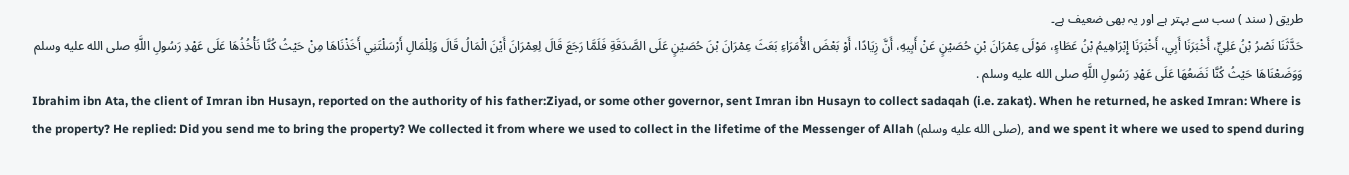طریق ( سند ) سب سے بہتر ہے اور یہ بھی ضعیف ہے۔
حَدَّثَنَا نَصْرُ بْنُ عَلِيٍّ، أَخْبَرَنَا أَبِي، أَخْبَرَنَا إِبْرَاهِيمُ بْنُ عَطَاءٍ، مَوْلَى عِمْرَانَ بْنِ حُصَيْنٍ عَنْ أَبِيهِ، أَنَّ زِيَادًا، أَوْ بَعْضَ الأُمَرَاءِ بَعَثَ عِمْرَانَ بْنَ حُصَيْنٍ عَلَى الصَّدَقَةِ فَلَمَّا رَجَعَ قَالَ لِعِمْرَانَ أَيْنَ الْمَالُ قَالَ وَلِلْمَالِ أَرْسَلْتَنِي أَخَذْنَاهَا مِنْ حَيْثُ كُنَّا نَأْخُذُهَا عَلَى عَهْدِ رَسُولِ اللَّهِ صلى الله عليه وسلم وَوَضَعْنَاهَا حَيْثُ كُنَّا نَضَعُهَا عَلَى عَهْدِ رَسُولِ اللَّهِ صلى الله عليه وسلم .
Ibrahim ibn Ata, the client of Imran ibn Husayn, reported on the authority of his father:Ziyad, or some other governor, sent Imran ibn Husayn to collect sadaqah (i.e. zakat). When he returned, he asked Imran: Where is the property? He replied: Did you send me to bring the property? We collected it from where we used to collect in the lifetime of the Messenger of Allah (صلى الله عليه وسلم), and we spent it where we used to spend during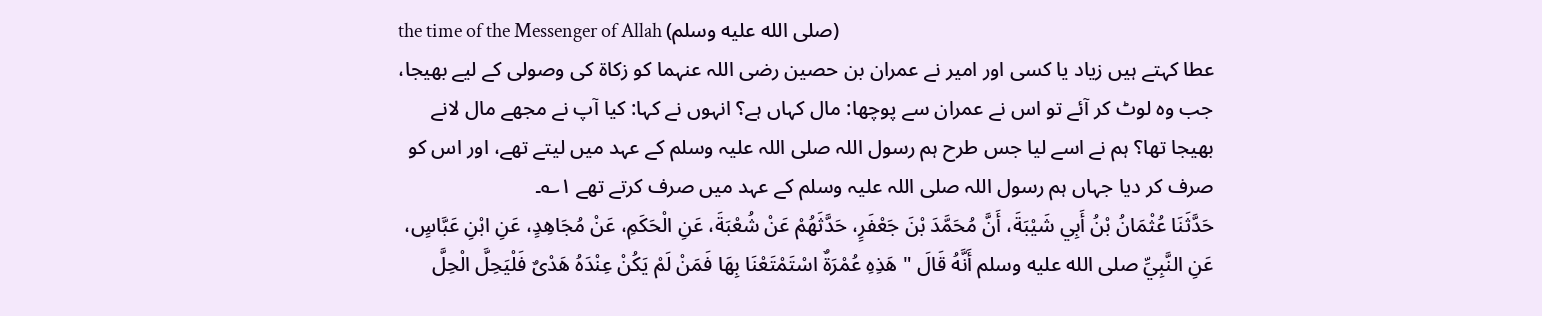the time of the Messenger of Allah (صلى الله عليه وسلم)
عطا کہتے ہیں زیاد یا کسی اور امیر نے عمران بن حصین رضی اللہ عنہما کو زکاۃ کی وصولی کے لیے بھیجا، جب وہ لوٹ کر آئے تو اس نے عمران سے پوچھا: مال کہاں ہے؟ انہوں نے کہا: کیا آپ نے مجھے مال لانے بھیجا تھا؟ ہم نے اسے لیا جس طرح ہم رسول اللہ صلی اللہ علیہ وسلم کے عہد میں لیتے تھے، اور اس کو صرف کر دیا جہاں ہم رسول اللہ صلی اللہ علیہ وسلم کے عہد میں صرف کرتے تھے ۱؎۔
حَدَّثَنَا عُثْمَانُ بْنُ أَبِي شَيْبَةَ، أَنَّ مُحَمَّدَ بْنَ جَعْفَرٍ، حَدَّثَهُمْ عَنْ شُعْبَةَ، عَنِ الْحَكَمِ، عَنْ مُجَاهِدٍ، عَنِ ابْنِ عَبَّاسٍ، عَنِ النَّبِيِّ صلى الله عليه وسلم أَنَّهُ قَالَ " هَذِهِ عُمْرَةٌ اسْتَمْتَعْنَا بِهَا فَمَنْ لَمْ يَكُنْ عِنْدَهُ هَدْىٌ فَلْيَحِلَّ الْحِلَّ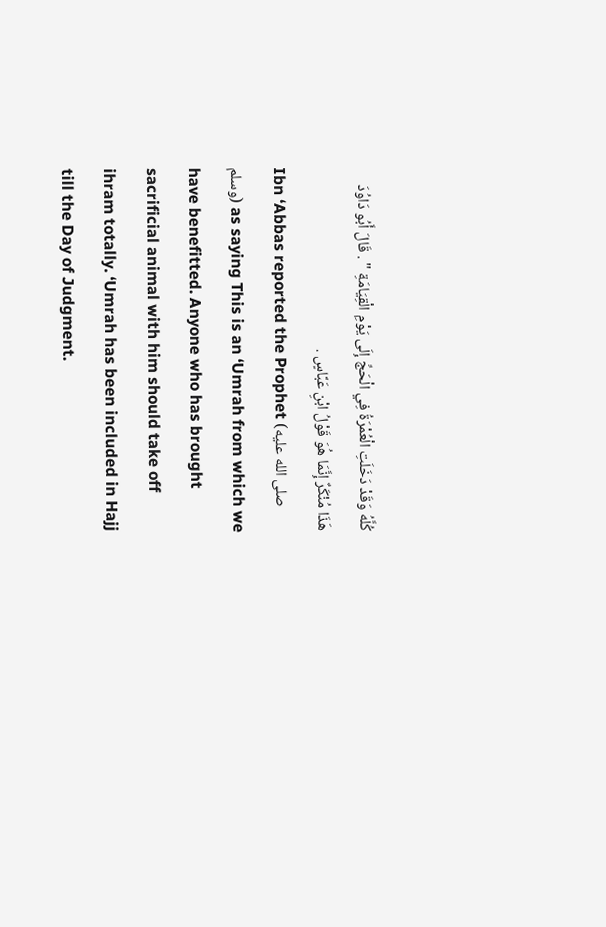كُلَّهُ وَقَدْ دَخَلَتِ الْعُمْرَةُ فِي الْحَجِّ إِلَى يَوْمِ الْقِيَامَةِ " . قَالَ أَبُو دَاوُدَ هَذَا مُنْكَرٌ إِنَّمَا هُوَ قَوْلُ ابْنِ عَبَّاسٍ .
Ibn ‘Abbas reported the Prophet (صلى الله عليه وسلم) as saying This is an ‘Umrah from which we have benefitted. Anyone who has brought sacrificial animal with him should take off ihram totally. ‘Umrah has been included in Hajj till the Day of Judgment.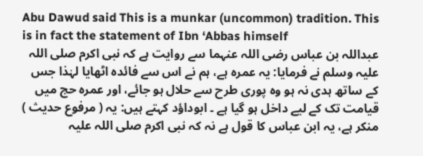Abu Dawud said This is a munkar (uncommon) tradition. This is in fact the statement of Ibn ‘Abbas himself
عبداللہ بن عباس رضی اللہ عنہما سے روایت ہے کہ نبی اکرم صلی اللہ علیہ وسلم نے فرمایا: یہ عمرہ ہے، ہم نے اس سے فائدہ اٹھایا لہٰذا جس کے ساتھ ہدی نہ ہو وہ پوری طرح سے حلال ہو جائے، اور عمرہ حج میں قیامت تک کے لیے داخل ہو گیا ہے ۔ ابوداؤد کہتے ہیں: یہ ( مرفوع حدیث ) منکر ہے، یہ ابن عباس کا قول ہے نہ کہ نبی اکرم صلی اللہ علیہ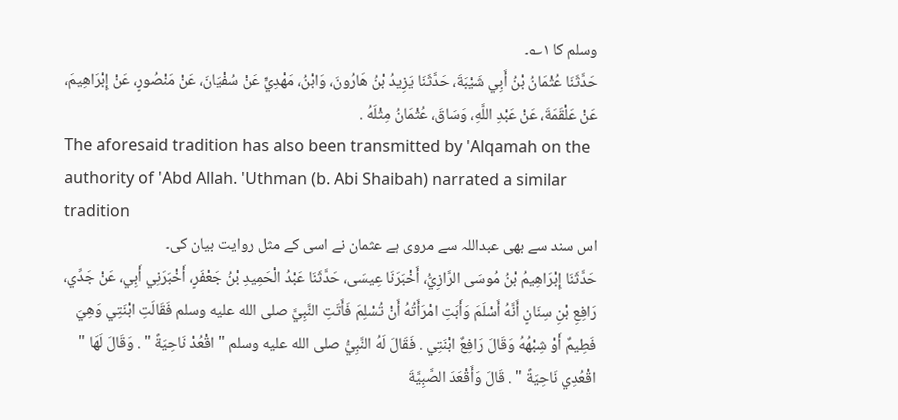وسلم کا ۱؎۔
حَدَّثَنَا عُثْمَانُ بْنُ أَبِي شَيْبَةَ، حَدَّثَنَا يَزِيدُ بْنُ هَارُونَ، وَابْنُ، مَهْدِيٍّ عَنْ سُفْيَانَ، عَنْ مَنْصُورٍ، عَنْ إِبْرَاهِيمَ، عَنْ عَلْقَمَةَ، عَنْ عَبْدِ اللَّهِ، وَسَاقَ، عُثْمَانُ مِثْلَهُ .
The aforesaid tradition has also been transmitted by 'Alqamah on the authority of 'Abd Allah. 'Uthman (b. Abi Shaibah) narrated a similar tradition
اس سند سے بھی عبداللہ سے مروی ہے عثمان نے اسی کے مثل روایت بیان کی۔
حَدَّثَنَا إِبْرَاهِيمُ بْنُ مُوسَى الرَّازِيُّ، أَخْبَرَنَا عِيسَى، حَدَّثَنَا عَبْدُ الْحَمِيدِ بْنُ جَعْفَرٍ، أَخْبَرَنِي أَبِي، عَنْ جَدِّي، رَافِعِ بْنِ سِنَانٍ أَنَّهُ أَسْلَمَ وَأَبَتِ امْرَأَتُهُ أَنْ تُسْلِمَ فَأَتَتِ النَّبِيَّ صلى الله عليه وسلم فَقَالَتِ ابْنَتِي وَهِيَ فَطِيمٌ أَوْ شِبْهُهُ وَقَالَ رَافِعٌ ابْنَتِي . فَقَالَ لَهُ النَّبِيُّ صلى الله عليه وسلم " اقْعُدْ نَاحِيَةً " . وَقَالَ لَهَا " اقْعُدِي نَاحِيَةً " . قَالَ وَأَقْعَدَ الصَّبِيَّةَ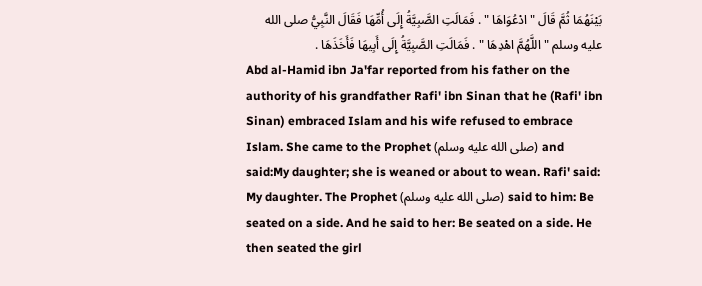بَيْنَهُمَا ثُمَّ قَالَ " ادْعُوَاهَا " . فَمَالَتِ الصَّبِيَّةُ إِلَى أُمِّهَا فَقَالَ النَّبِيُّ صلى الله عليه وسلم " اللَّهُمَّ اهْدِهَا " . فَمَالَتِ الصَّبِيَّةُ إِلَى أَبِيهَا فَأَخَذَهَا .
Abd al-Hamid ibn Ja'far reported from his father on the authority of his grandfather Rafi' ibn Sinan that he (Rafi' ibn Sinan) embraced Islam and his wife refused to embrace Islam. She came to the Prophet (صلى الله عليه وسلم) and said:My daughter; she is weaned or about to wean. Rafi' said: My daughter. The Prophet (صلى الله عليه وسلم) said to him: Be seated on a side. And he said to her: Be seated on a side. He then seated the girl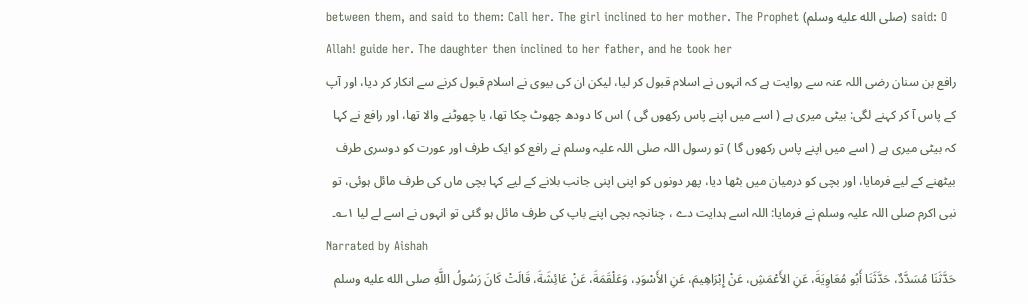between them, and said to them: Call her. The girl inclined to her mother. The Prophet (صلى الله عليه وسلم) said: O Allah! guide her. The daughter then inclined to her father, and he took her
رافع بن سنان رضی اللہ عنہ سے روایت ہے کہ انہوں نے اسلام قبول کر لیا، لیکن ان کی بیوی نے اسلام قبول کرنے سے انکار کر دیا، اور آپ کے پاس آ کر کہنے لگی: بیٹی میری ہے ( اسے میں اپنے پاس رکھوں گی ) اس کا دودھ چھوٹ چکا تھا، یا چھوٹنے والا تھا، اور رافع نے کہا کہ بیٹی میری ہے ( اسے میں اپنے پاس رکھوں گا ) تو رسول اللہ صلی اللہ علیہ وسلم نے رافع کو ایک طرف اور عورت کو دوسری طرف بیٹھنے کے لیے فرمایا، اور بچی کو درمیان میں بٹھا دیا، پھر دونوں کو اپنی اپنی جانب بلانے کے لیے کہا بچی ماں کی طرف مائل ہوئی، تو نبی اکرم صلی اللہ علیہ وسلم نے فرمایا: اللہ اسے ہدایت دے ، چنانچہ بچی اپنے باپ کی طرف مائل ہو گئی تو انہوں نے اسے لے لیا ۱؎۔
Narrated by Aishah
حَدَّثَنَا مُسَدَّدٌ، حَدَّثَنَا أَبُو مُعَاوِيَةَ، عَنِ الأَعْمَشِ، عَنْ إِبْرَاهِيمَ، عَنِ الأَسْوَدِ، وَعَلْقَمَةَ، عَنْ عَائِشَةَ، قَالَتْ كَانَ رَسُولُ اللَّهِ صلى الله عليه وسلم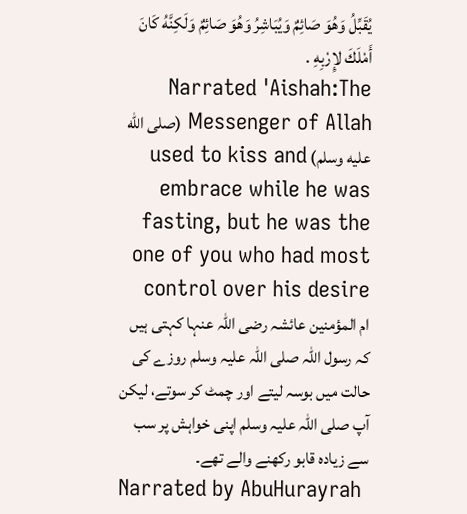يُقَبِّلُ وَهُوَ صَائِمٌ وَيُبَاشِرُ وَهُوَ صَائِمٌ وَلَكِنَّهُ كَانَ أَمْلَكَ لإِرْبِهِ .
Narrated 'Aishah:The Messenger of Allah (صلى الله عليه وسلم) used to kiss and embrace while he was fasting, but he was the one of you who had most control over his desire
ام المؤمنین عائشہ رضی اللہ عنہا کہتی ہیں کہ رسول اللہ صلی اللہ علیہ وسلم روزے کی حالت میں بوسہ لیتے اور چمٹ کر سوتے، لیکن آپ صلی اللہ علیہ وسلم اپنی خواہش پر سب سے زیادہ قابو رکھنے والے تھے۔
Narrated by AbuHurayrah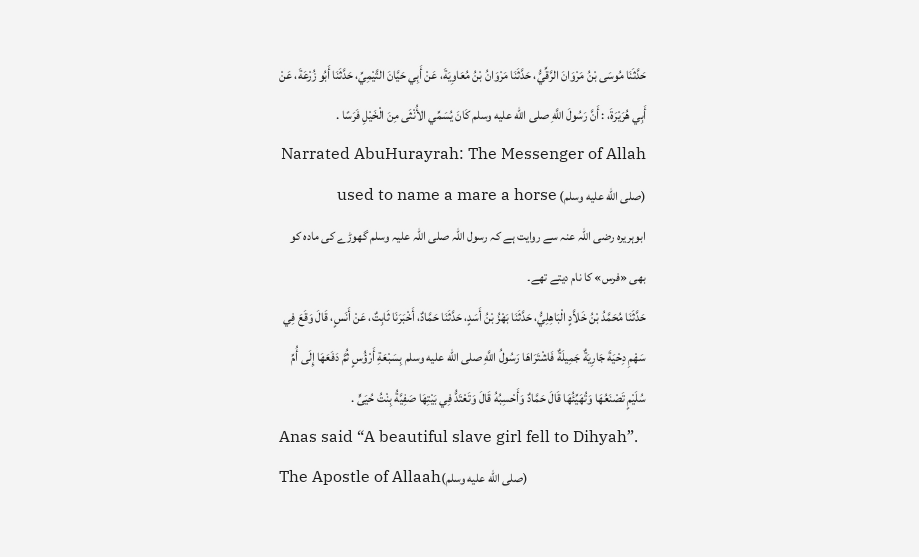حَدَّثَنَا مُوسَى بْنُ مَرْوَانَ الرَّقِّيُّ، حَدَّثَنَا مَرْوَانُ بْنُ مُعَاوِيَةَ، عَنْ أَبِي حَيَّانَ التَّيْمِيِّ، حَدَّثَنَا أَبُو زُرْعَةَ، عَنْ أَبِي هُرَيْرَةَ، : أَنَّ رَسُولَ اللَّهِ صلى الله عليه وسلم كَانَ يُسَمِّي الأُنْثَى مِنَ الْخَيْلِ فَرَسًا .
Narrated AbuHurayrah: The Messenger of Allah (صلى الله عليه وسلم) used to name a mare a horse
ابوہریرہ رضی اللہ عنہ سے روایت ہے کہ رسول اللہ صلی اللہ علیہ وسلم گھوڑے کی مادہ کو بھی «فرس» کا نام دیتے تھے۔
حَدَّثَنَا مُحَمَّدُ بْنُ خَلاَّدٍ الْبَاهِلِيُّ، حَدَّثَنَا بَهْزُ بْنُ أَسَدٍ، حَدَّثَنَا حَمَّادٌ، أَخْبَرَنَا ثَابِتٌ، عَنْ أَنَسٍ، قَالَ وَقَعَ فِي سَهْمِ دِحْيَةَ جَارِيَةٌ جَمِيلَةٌ فَاشْتَرَاهَا رَسُولُ اللَّهِ صلى الله عليه وسلم بِسَبْعَةِ أَرْؤُسٍ ثُمَّ دَفَعَهَا إِلَى أُمِّ سُلَيْمٍ تَصْنَعُهَا وَتُهَيِّئُهَا قَالَ حَمَّادٌ وَأَحْسِبُهُ قَالَ وَتَعْتَدُّ فِي بَيْتِهَا صَفِيَّةُ بِنْتُ حُيَىٍّ .
Anas said “A beautiful slave girl fell to Dihyah”. The Apostle of Allaah(صلى الله عليه وسلم)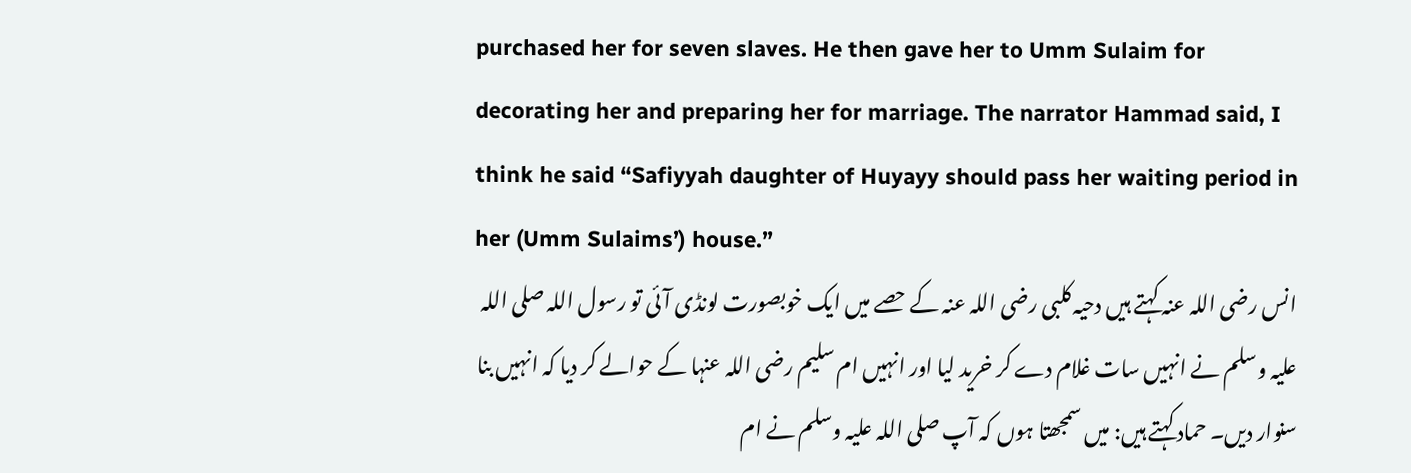purchased her for seven slaves. He then gave her to Umm Sulaim for decorating her and preparing her for marriage. The narrator Hammad said, I think he said “Safiyyah daughter of Huyayy should pass her waiting period in her (Umm Sulaims’) house.”
انس رضی اللہ عنہ کہتے ہیں دحیہ کلبی رضی اللہ عنہ کے حصے میں ایک خوبصورت لونڈی آئی تو رسول اللہ صلی اللہ علیہ وسلم نے انہیں سات غلام دے کر خرید لیا اور انہیں ام سلیم رضی اللہ عنہا کے حوالے کر دیا کہ انہیں بنا سنوار دیں۔ حماد کہتے ہیں: میں سمجھتا ہوں کہ آپ صلی اللہ علیہ وسلم نے ام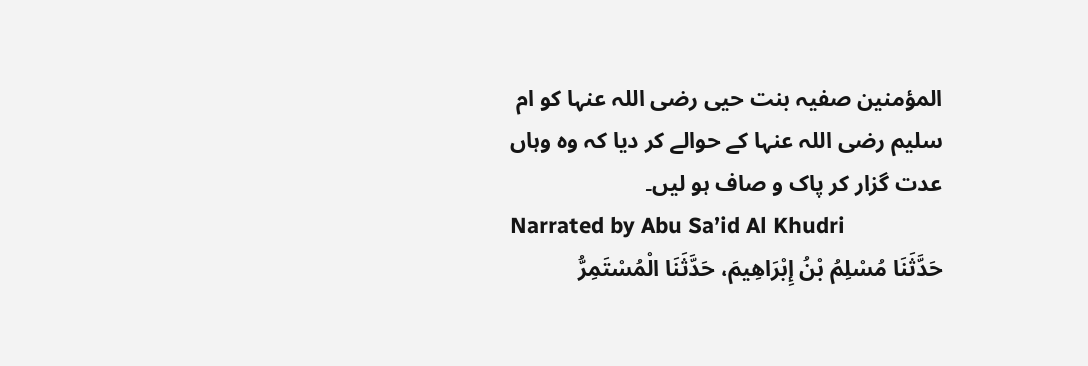المؤمنین صفیہ بنت حیی رضی اللہ عنہا کو ام سلیم رضی اللہ عنہا کے حوالے کر دیا کہ وہ وہاں عدت گزار کر پاک و صاف ہو لیں۔
Narrated by Abu Sa’id Al Khudri
حَدَّثَنَا مُسْلِمُ بْنُ إِبْرَاهِيمَ، حَدَّثَنَا الْمُسْتَمِرُّ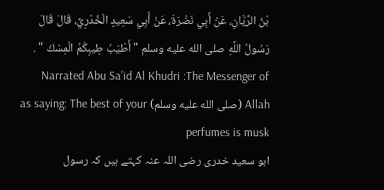بْنُ الرَّيَّانِ، عَنْ أَبِي نَضْرَةَ، عَنْ أَبِي سَعِيدٍ الْخُدْرِيِّ، قَالَ قَالَ رَسُولُ اللَّهِ صلى الله عليه وسلم " أَطْيَبُ طِيبِكُمُ الْمِسْكُ " .
Narrated Abu Sa’id Al Khudri :The Messenger of Allah (صلى الله عليه وسلم) as saying: The best of your perfumes is musk
ابو سعید خدری رضی اللہ عنہ کہتے ہیں کہ رسول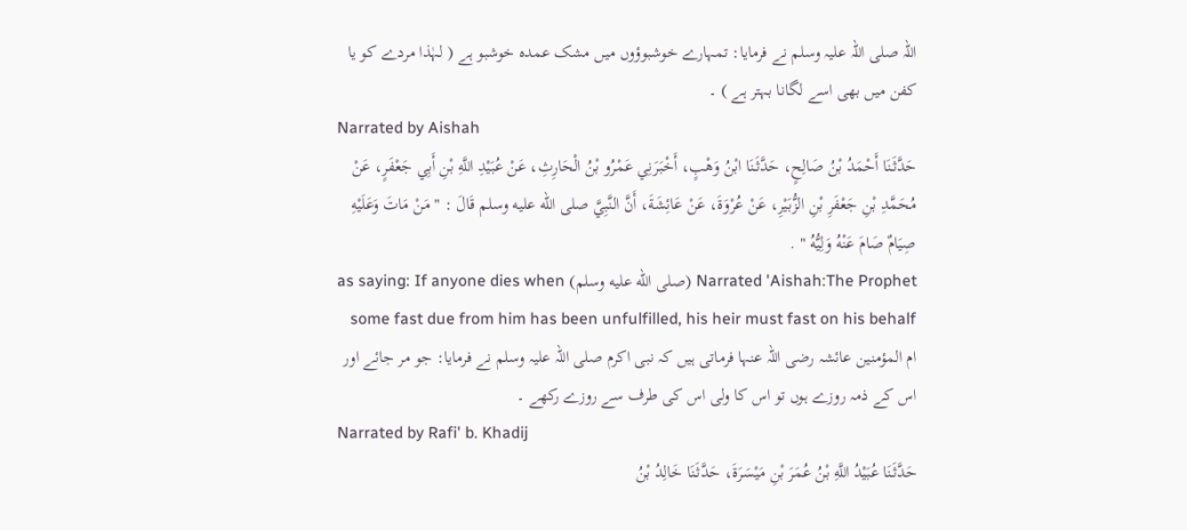اللہ صلی اللہ علیہ وسلم نے فرمایا: تمہارے خوشبوؤوں میں مشک عمدہ خوشبو ہے ( لہٰذا مردے کو یا کفن میں بھی اسے لگانا بہتر ہے ) ۔
Narrated by Aishah
حَدَّثَنَا أَحْمَدُ بْنُ صَالِحٍ، حَدَّثَنَا ابْنُ وَهْبٍ، أَخْبَرَنِي عَمْرُو بْنُ الْحَارِثِ، عَنْ عُبَيْدِ اللَّهِ بْنِ أَبِي جَعْفَرٍ، عَنْ مُحَمَّدِ بْنِ جَعْفَرِ بْنِ الزُّبَيْرِ، عَنْ عُرْوَةَ، عَنْ عَائِشَةَ، أَنَّ النَّبِيَّ صلى الله عليه وسلم قَالَ : " مَنْ مَاتَ وَعَلَيْهِ صِيَامٌ صَامَ عَنْهُ وَلِيُّهُ " .
Narrated 'Aishah:The Prophet (صلى الله عليه وسلم) as saying: If anyone dies when some fast due from him has been unfulfilled, his heir must fast on his behalf
ام المؤمنین عائشہ رضی اللہ عنہا فرماتی ہیں کہ نبی اکرم صلی اللہ علیہ وسلم نے فرمایا: جو مر جائے اور اس کے ذمہ روزے ہوں تو اس کا ولی اس کی طرف سے روزے رکھے ۔
Narrated by Rafi' b. Khadij
حَدَّثَنَا عُبَيْدُ اللَّهِ بْنُ عُمَرَ بْنِ مَيْسَرَةَ، حَدَّثَنَا خَالِدُ بْنُ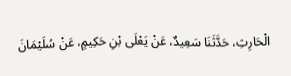الْحَارِثِ، حَدَّثَنَا سَعِيدٌ، عَنْ يَعْلَى بْنِ حَكِيمٍ، عَنْ سُلَيْمَانَ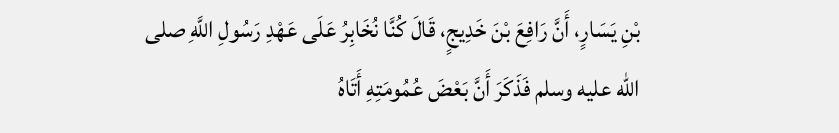بْنِ يَسَارٍ، أَنَّ رَافِعَ بْنَ خَدِيجٍ، قَالَ كُنَّا نُخَابِرُ عَلَى عَهْدِ رَسُولِ اللَّهِ صلى الله عليه وسلم فَذَكَرَ أَنَّ بَعْضَ عُمُومَتِهِ أَتَاهُ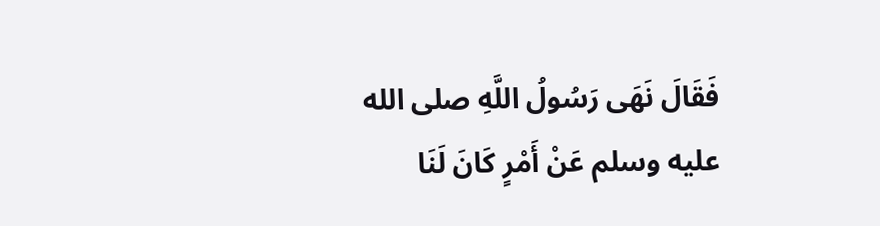فَقَالَ نَهَى رَسُولُ اللَّهِ صلى الله عليه وسلم عَنْ أَمْرٍ كَانَ لَنَا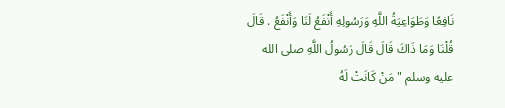نَافِعًا وَطَوَاعِيَةُ اللَّهِ وَرَسُولِهِ أَنْفَعُ لَنَا وَأَنْفَعُ . قَالَ قُلْنَا وَمَا ذَاكَ قَالَ قَالَ رَسُولُ اللَّهِ صلى الله عليه وسلم " مَنْ كَانَتْ لَهُ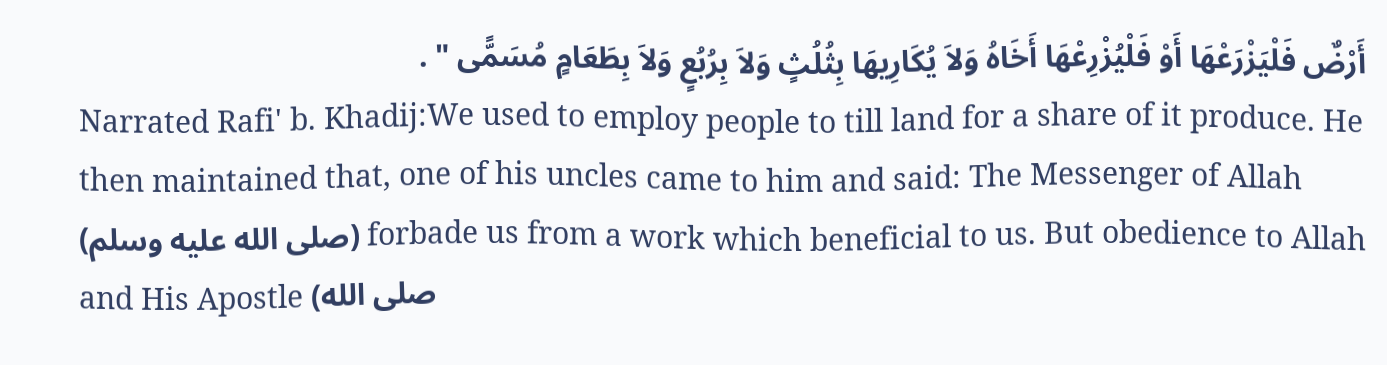أَرْضٌ فَلْيَزْرَعْهَا أَوْ فَلْيُزْرِعْهَا أَخَاهُ وَلاَ يُكَارِيهَا بِثُلُثٍ وَلاَ بِرُبُعٍ وَلاَ بِطَعَامٍ مُسَمًّى " .
Narrated Rafi' b. Khadij:We used to employ people to till land for a share of it produce. He then maintained that, one of his uncles came to him and said: The Messenger of Allah (صلى الله عليه وسلم) forbade us from a work which beneficial to us. But obedience to Allah and His Apostle (صلى الله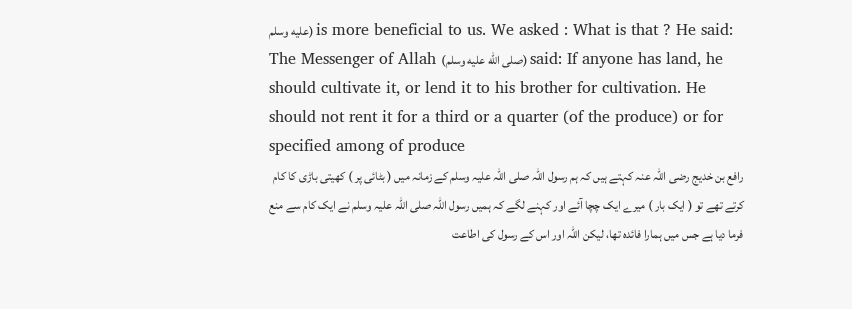عليه وسلم) is more beneficial to us. We asked : What is that ? He said: The Messenger of Allah (صلى الله عليه وسلم) said: If anyone has land, he should cultivate it, or lend it to his brother for cultivation. He should not rent it for a third or a quarter (of the produce) or for specified among of produce
رافع بن خدیج رضی اللہ عنہ کہتے ہیں کہ ہم رسول اللہ صلی اللہ علیہ وسلم کے زمانہ میں ( بٹائی پر ) کھیتی باڑی کا کام کرتے تھے تو ( ایک بار ) میرے ایک چچا آئے اور کہنے لگے کہ ہمیں رسول اللہ صلی اللہ علیہ وسلم نے ایک کام سے منع فرما دیا ہے جس میں ہمارا فائدہ تھا، لیکن اللہ اور اس کے رسول کی اطاعت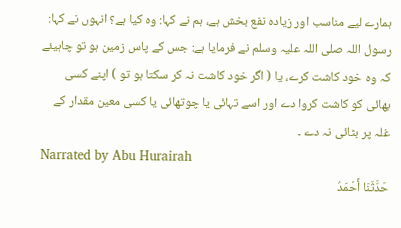ہمارے لیے مناسب اور زیادہ نفع بخش ہے، ہم نے کہا: وہ کیا ہے؟ انہوں نے کہا: رسول اللہ صلی اللہ علیہ وسلم نے فرمایا ہے: جس کے پاس زمین ہو تو چاہیئے کہ وہ خود کاشت کرے، یا ( اگر خود کاشت نہ کر سکتا ہو تو ) اپنے کسی بھائی کو کاشت کروا دے اور اسے تہائی یا چوتھائی یا کسی معین مقدار کے غلہ پر بٹائی نہ دے ۔
Narrated by Abu Hurairah
حَدَّثَنَا أَحْمَدُ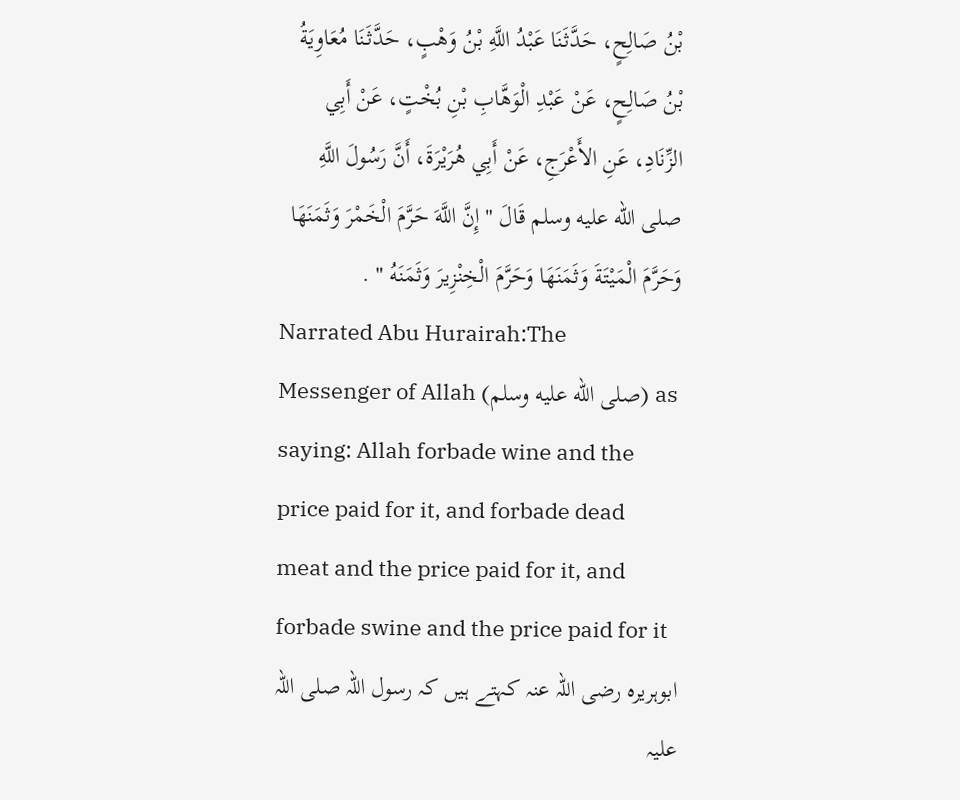بْنُ صَالِحٍ، حَدَّثَنَا عَبْدُ اللَّهِ بْنُ وَهْبٍ، حَدَّثَنَا مُعَاوِيَةُ بْنُ صَالِحٍ، عَنْ عَبْدِ الْوَهَّابِ بْنِ بُخْتٍ، عَنْ أَبِي الزِّنَادِ، عَنِ الأَعْرَجِ، عَنْ أَبِي هُرَيْرَةَ، أَنَّ رَسُولَ اللَّهِ صلى الله عليه وسلم قَالَ " إِنَّ اللَّهَ حَرَّمَ الْخَمْرَ وَثَمَنَهَا وَحَرَّمَ الْمَيْتَةَ وَثَمَنَهَا وَحَرَّمَ الْخِنْزِيرَ وَثَمَنَهُ " .
Narrated Abu Hurairah:The Messenger of Allah (صلى الله عليه وسلم) as saying: Allah forbade wine and the price paid for it, and forbade dead meat and the price paid for it, and forbade swine and the price paid for it
ابوہریرہ رضی اللہ عنہ کہتے ہیں کہ رسول اللہ صلی اللہ علیہ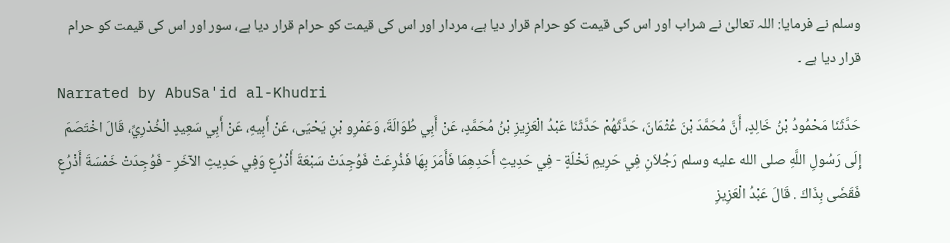وسلم نے فرمایا: اللہ تعالیٰ نے شراب اور اس کی قیمت کو حرام قرار دیا ہے، مردار اور اس کی قیمت کو حرام قرار دیا ہے، سور اور اس کی قیمت کو حرام قرار دیا ہے ۔
Narrated by AbuSa'id al-Khudri
حَدَّثَنَا مَحْمُودُ بْنُ خَالِدٍ، أَنَّ مُحَمَّدَ بْنَ عُثْمَانَ، حَدَّثَهُمْ حَدَّثَنَا عَبْدُ الْعَزِيزِ بْنُ مُحَمَّدٍ، عَنْ أَبِي طُوَالَةَ، وَعَمْرِو بْنِ يَحْيَى، عَنْ أَبِيهِ، عَنْ أَبِي سَعِيدٍ الْخُدْرِيِّ، قَالَ اخْتَصَمَ إِلَى رَسُولِ اللَّهِ صلى الله عليه وسلم رَجُلاَنِ فِي حَرِيمِ نَخْلَةٍ - فِي حَدِيثِ أَحَدِهِمَا فَأَمَرَ بِهَا فَذُرِعَتْ فَوُجِدَتْ سَبْعَةَ أَذْرُعٍ وَفِي حَدِيثِ الآخَرِ - فَوُجِدَتْ خَمْسَةَ أَذْرُعٍ فَقَضَى بِذَاكَ . قَالَ عَبْدُ الْعَزِيزِ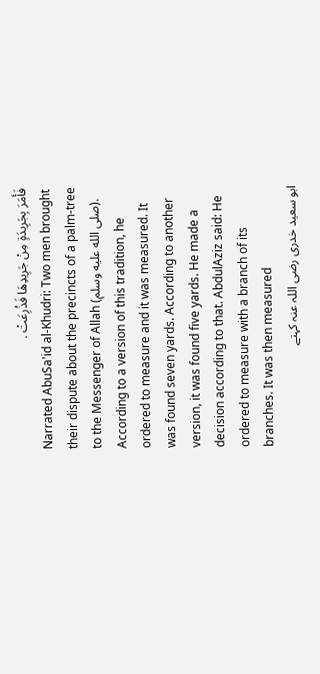فَأَمَرَ بِجَرِيدَةٍ مِنْ جَرِيدِهَا فَذُرِعَتْ .
Narrated AbuSa'id al-Khudri: Two men brought their dispute about the precincts of a palm-tree to the Messenger of Allah (صلى الله عليه وسلم). According to a version of this tradition, he ordered to measure and it was measured. It was found seven yards. According to another version, it was found five yards. He made a decision according to that. AbdulAziz said: He ordered to measure with a branch of its branches. It was then measured
ابو سعید خدری رضی اللہ عنہ کہتے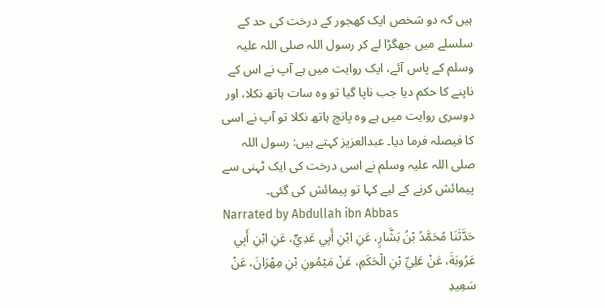ہیں کہ دو شخص ایک کھجور کے درخت کی حد کے سلسلے میں جھگڑا لے کر رسول اللہ صلی اللہ علیہ وسلم کے پاس آئے، ایک روایت میں ہے آپ نے اس کے ناپنے کا حکم دیا جب ناپا گیا تو وہ سات ہاتھ نکلا، اور دوسری روایت میں ہے وہ پانچ ہاتھ نکلا تو آپ نے اسی کا فیصلہ فرما دیا۔ عبدالعزیز کہتے ہیں: رسول اللہ صلی اللہ علیہ وسلم نے اسی درخت کی ایک ٹہنی سے پیمائش کرنے کے لیے کہا تو پیمائش کی گئی۔
Narrated by Abdullah ibn Abbas
حَدَّثَنَا مُحَمَّدُ بْنُ بَشَّارٍ، عَنِ ابْنِ أَبِي عَدِيٍّ، عَنِ ابْنِ أَبِي عَرُوبَةَ، عَنْ عَلِيِّ بْنِ الْحَكَمِ، عَنْ مَيْمُونِ بْنِ مِهْرَانَ، عَنْ سَعِيدِ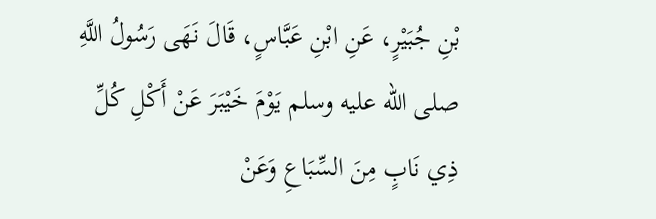بْنِ جُبَيْرٍ، عَنِ ابْنِ عَبَّاسٍ، قَالَ نَهَى رَسُولُ اللَّهِ صلى الله عليه وسلم يَوْمَ خَيْبَرَ عَنْ أَكْلِ كُلِّ ذِي نَابٍ مِنَ السِّبَاعِ وَعَنْ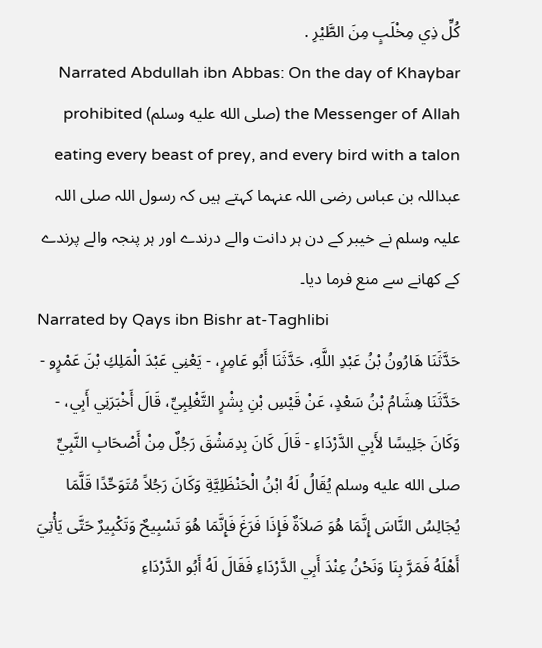كُلِّ ذِي مِخْلَبٍ مِنَ الطَّيْرِ .
Narrated Abdullah ibn Abbas: On the day of Khaybar the Messenger of Allah (صلى الله عليه وسلم) prohibited eating every beast of prey, and every bird with a talon
عبداللہ بن عباس رضی اللہ عنہما کہتے ہیں کہ رسول اللہ صلی اللہ علیہ وسلم نے خیبر کے دن ہر دانت والے درندے اور ہر پنجہ والے پرندے کے کھانے سے منع فرما دیا۔
Narrated by Qays ibn Bishr at-Taghlibi
حَدَّثَنَا هَارُونُ بْنُ عَبْدِ اللَّهِ، حَدَّثَنَا أَبُو عَامِرٍ، - يَعْنِي عَبْدَ الْمَلِكِ بْنَ عَمْرٍو - حَدَّثَنَا هِشَامُ بْنُ سَعْدٍ، عَنْ قَيْسِ بْنِ بِشْرٍ التَّغْلِبِيِّ، قَالَ أَخْبَرَنِي أَبِي، - وَكَانَ جَلِيسًا لأَبِي الدَّرْدَاءِ - قَالَ كَانَ بِدِمَشْقَ رَجُلٌ مِنْ أَصْحَابِ النَّبِيِّ صلى الله عليه وسلم يُقَالُ لَهُ ابْنُ الْحَنْظَلِيَّةِ وَكَانَ رَجُلاً مُتَوَحِّدًا قَلَّمَا يُجَالِسُ النَّاسَ إِنَّمَا هُوَ صَلاَةٌ فَإِذَا فَرَغَ فَإِنَّمَا هُوَ تَسْبِيحٌ وَتَكْبِيرٌ حَتَّى يَأْتِيَ أَهْلَهُ فَمَرَّ بِنَا وَنَحْنُ عِنْدَ أَبِي الدَّرْدَاءِ فَقَالَ لَهُ أَبُو الدَّرْدَاءِ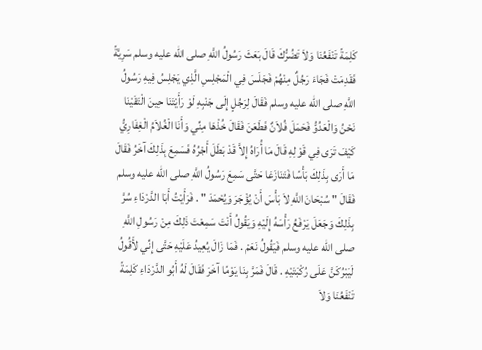كَلِمَةً تَنْفَعُنَا وَلاَ تَضُرُّكَ قَالَ بَعَثَ رَسُولُ اللَّهِ صلى الله عليه وسلم سَرِيَّةً فَقَدِمَتْ فَجَاءَ رَجُلٌ مِنْهُمْ فَجَلَسَ فِي الْمَجْلِسِ الَّذِي يَجْلِسُ فِيهِ رَسُولُ اللَّهِ صلى الله عليه وسلم فَقَالَ لِرَجُلٍ إِلَى جَنْبِهِ لَوْ رَأَيْتَنَا حِينَ الْتَقَيْنَا نَحْنُ وَالْعَدُوُّ فَحَمَلَ فُلاَنٌ فَطَعَنَ فَقَالَ خُذْهَا مِنِّي وَأَنَا الْغُلاَمُ الْغِفَارِيُّ كَيْفَ تَرَى فِي قَوْلِهِ قَالَ مَا أُرَاهُ إِلاَّ قَدْ بَطَلَ أَجْرُهُ فَسَمِعَ بِذَلِكَ آخَرُ فَقَالَ مَا أَرَى بِذَلِكَ بَأْسًا فَتَنَازَعَا حَتَّى سَمِعَ رَسُولُ اللَّهِ صلى الله عليه وسلم فَقَالَ " سُبْحَانَ اللَّهِ لاَ بَأْسَ أَنْ يُؤْجَرَ وَيُحْمَدَ " . فَرَأَيْتُ أَبَا الدَّرْدَاءِ سُرَّ بِذَلِكَ وَجَعَلَ يَرْفَعُ رَأْسَهُ إِلَيْهِ وَيَقُولُ أَنْتَ سَمِعْتَ ذَلِكَ مِنْ رَسُولِ اللَّهِ صلى الله عليه وسلم فَيَقُولُ نَعَمْ . فَمَا زَالَ يُعِيدُ عَلَيْهِ حَتَّى إِنِّي لأَقُولُ لَيَبْرُكَنَّ عَلَى رُكْبَتَيْهِ . قَالَ فَمَرَّ بِنَا يَوْمًا آخَرَ فَقَالَ لَهُ أَبُو الدَّرْدَاءِ كَلِمَةً تَنْفَعُنَا وَلاَ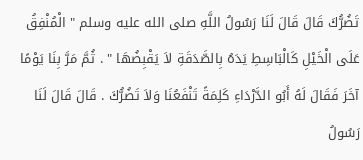تَضُرُّكَ قَالَ قَالَ لَنَا رَسُولُ اللَّهِ صلى الله عليه وسلم " الْمُنْفِقُ عَلَى الْخَيْلِ كَالْبَاسِطِ يَدَهُ بِالصَّدَقَةِ لاَ يَقْبِضُهَا " . ثُمَّ مَرَّ بِنَا يَوْمًا آخَرَ فَقَالَ لَهُ أَبُو الدَّرْدَاءِ كَلِمَةً تَنْفَعُنَا وَلاَ تَضُرُّكَ . قَالَ قَالَ لَنَا رَسُولُ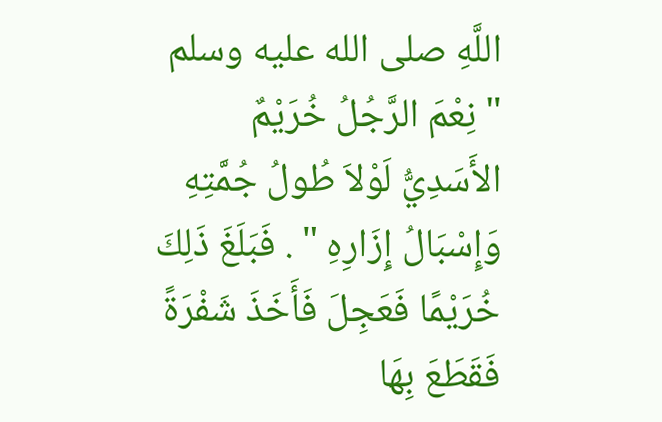اللَّهِ صلى الله عليه وسلم " نِعْمَ الرَّجُلُ خُرَيْمٌ الأَسَدِيُّ لَوْلاَ طُولُ جُمَّتِهِ وَإِسْبَالُ إِزَارِهِ " . فَبَلَغَ ذَلِكَ خُرَيْمًا فَعَجِلَ فَأَخَذَ شَفْرَةً فَقَطَعَ بِهَا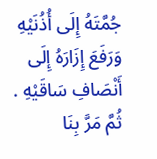جُمَّتَهُ إِلَى أُذُنَيْهِ وَرَفَعَ إِزَارَهُ إِلَى أَنْصَافِ سَاقَيْهِ . ثُمَّ مَرَّ بِنَا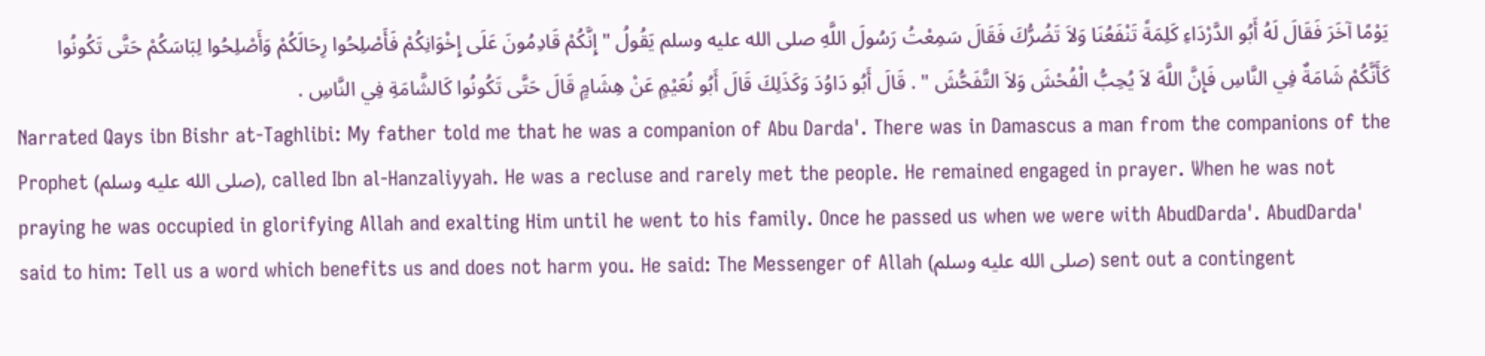يَوْمًا آخَرَ فَقَالَ لَهُ أَبُو الدَّرْدَاءِ كَلِمَةً تَنْفَعُنَا وَلاَ تَضُرُّكَ فَقَالَ سَمِعْتُ رَسُولَ اللَّهِ صلى الله عليه وسلم يَقُولُ " إِنَّكُمْ قَادِمُونَ عَلَى إِخْوَانِكُمْ فَأَصْلِحُوا رِحَالَكُمْ وَأَصْلِحُوا لِبَاسَكُمْ حَتَّى تَكُونُوا كَأَنَّكُمْ شَامَةٌ فِي النَّاسِ فَإِنَّ اللَّهَ لاَ يُحِبُّ الْفُحْشَ وَلاَ التَّفَحُّشَ " . قَالَ أَبُو دَاوُدَ وَكَذَلِكَ قَالَ أَبُو نُعَيْمٍ عَنْ هِشَامٍ قَالَ حَتَّى تَكُونُوا كَالشَّامَةِ فِي النَّاسِ .
Narrated Qays ibn Bishr at-Taghlibi: My father told me that he was a companion of Abu Darda'. There was in Damascus a man from the companions of the Prophet (صلى الله عليه وسلم), called Ibn al-Hanzaliyyah. He was a recluse and rarely met the people. He remained engaged in prayer. When he was not praying he was occupied in glorifying Allah and exalting Him until he went to his family. Once he passed us when we were with AbudDarda'. AbudDarda' said to him: Tell us a word which benefits us and does not harm you. He said: The Messenger of Allah (صلى الله عليه وسلم) sent out a contingent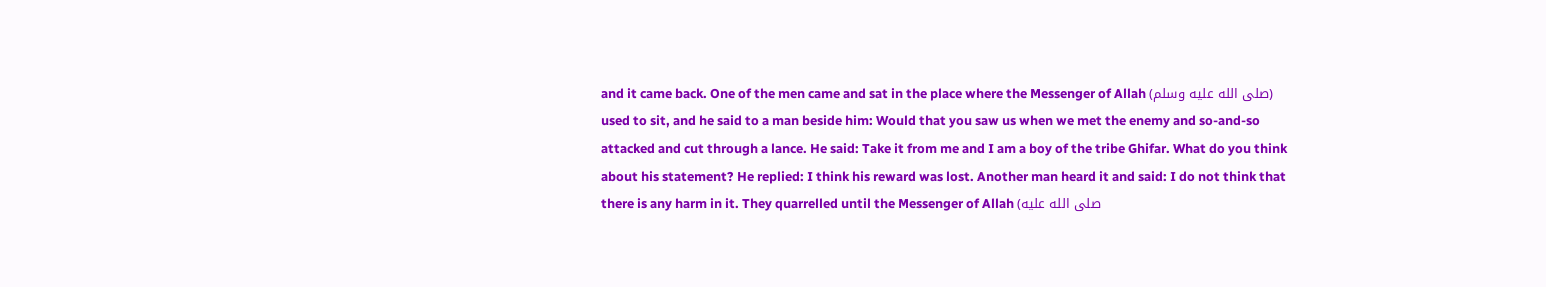and it came back. One of the men came and sat in the place where the Messenger of Allah (صلى الله عليه وسلم) used to sit, and he said to a man beside him: Would that you saw us when we met the enemy and so-and-so attacked and cut through a lance. He said: Take it from me and I am a boy of the tribe Ghifar. What do you think about his statement? He replied: I think his reward was lost. Another man heard it and said: I do not think that there is any harm in it. They quarrelled until the Messenger of Allah (صلى الله عليه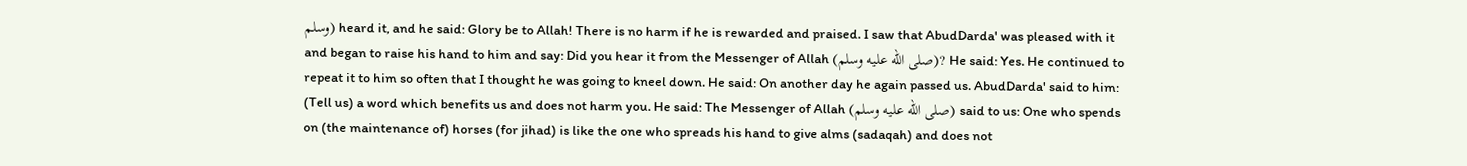وسلم) heard it, and he said: Glory be to Allah! There is no harm if he is rewarded and praised. I saw that AbudDarda' was pleased with it and began to raise his hand to him and say: Did you hear it from the Messenger of Allah (صلى الله عليه وسلم)? He said: Yes. He continued to repeat it to him so often that I thought he was going to kneel down. He said: On another day he again passed us. AbudDarda' said to him: (Tell us) a word which benefits us and does not harm you. He said: The Messenger of Allah (صلى الله عليه وسلم) said to us: One who spends on (the maintenance of) horses (for jihad) is like the one who spreads his hand to give alms (sadaqah) and does not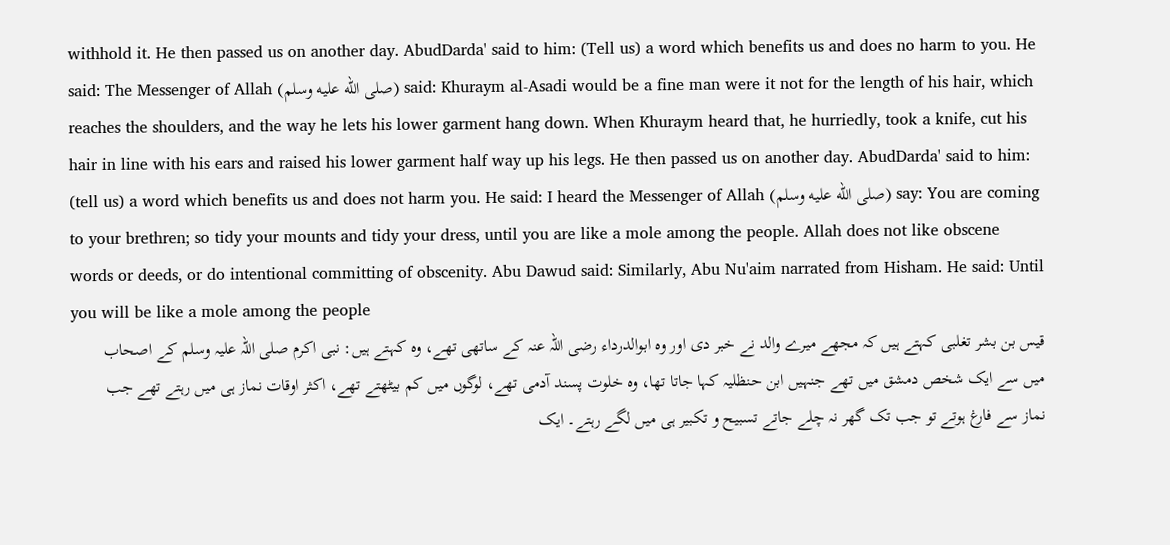withhold it. He then passed us on another day. AbudDarda' said to him: (Tell us) a word which benefits us and does no harm to you. He said: The Messenger of Allah (صلى الله عليه وسلم) said: Khuraym al-Asadi would be a fine man were it not for the length of his hair, which reaches the shoulders, and the way he lets his lower garment hang down. When Khuraym heard that, he hurriedly, took a knife, cut his hair in line with his ears and raised his lower garment half way up his legs. He then passed us on another day. AbudDarda' said to him: (tell us) a word which benefits us and does not harm you. He said: I heard the Messenger of Allah (صلى الله عليه وسلم) say: You are coming to your brethren; so tidy your mounts and tidy your dress, until you are like a mole among the people. Allah does not like obscene words or deeds, or do intentional committing of obscenity. Abu Dawud said: Similarly, Abu Nu'aim narrated from Hisham. He said: Until you will be like a mole among the people
قیس بن بشر تغلبی کہتے ہیں کہ مجھے میرے والد نے خبر دی اور وہ ابوالدرداء رضی اللہ عنہ کے ساتھی تھے، وہ کہتے ہیں: نبی اکرم صلی اللہ علیہ وسلم کے اصحاب میں سے ایک شخص دمشق میں تھے جنہیں ابن حنظلیہ کہا جاتا تھا، وہ خلوت پسند آدمی تھے، لوگوں میں کم بیٹھتے تھے، اکثر اوقات نماز ہی میں رہتے تھے جب نماز سے فارغ ہوتے تو جب تک گھر نہ چلے جاتے تسبیح و تکبیر ہی میں لگے رہتے۔ ایک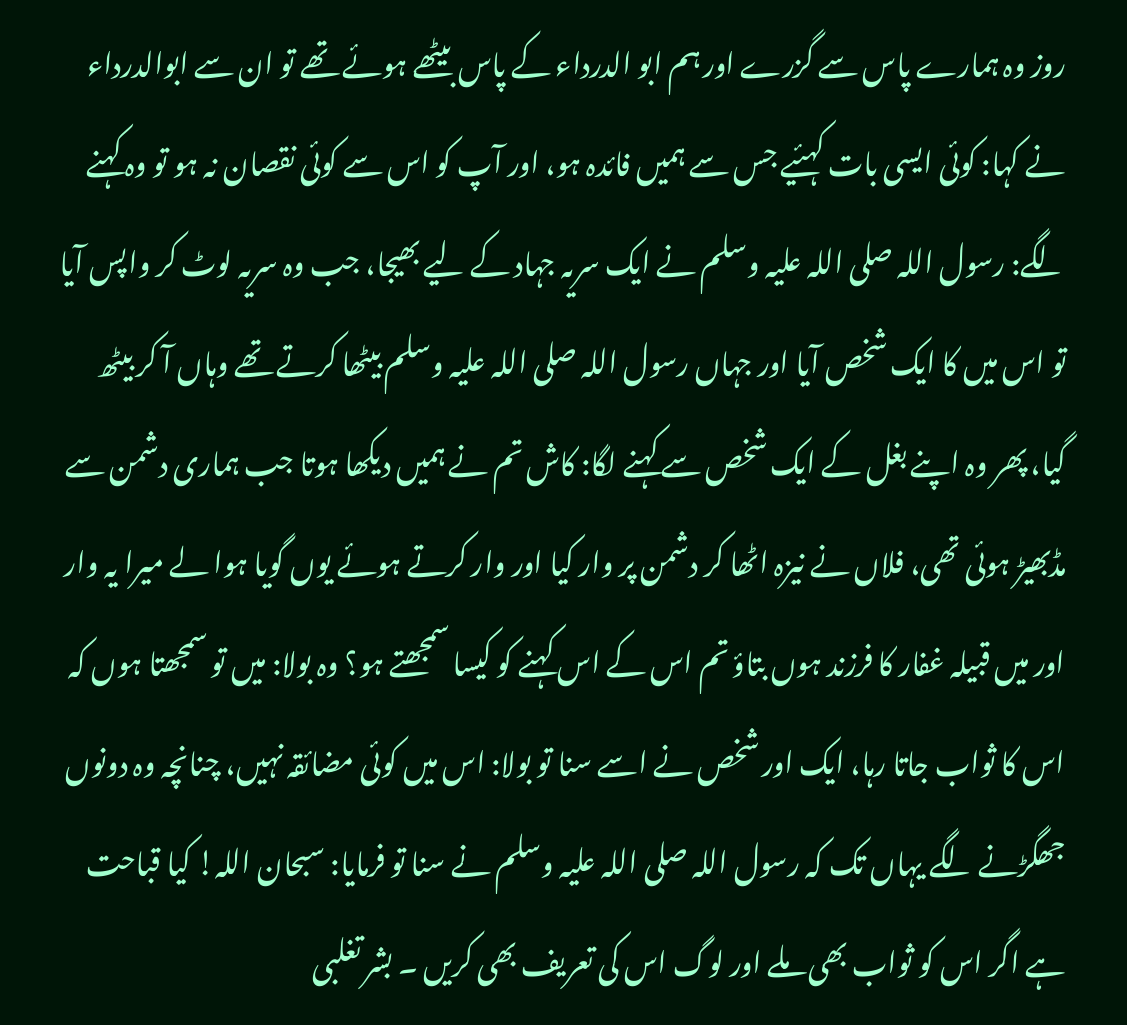روز وہ ہمارے پاس سے گزرے اور ہم ابو الدرداء کے پاس بیٹھے ہوئے تھے تو ان سے ابوالدرداء نے کہا: کوئی ایسی بات کہئیے جس سے ہمیں فائدہ ہو، اور آپ کو اس سے کوئی نقصان نہ ہو تو وہ کہنے لگے: رسول اللہ صلی اللہ علیہ وسلم نے ایک سریہ جہاد کے لیے بھیجا، جب وہ سریہ لوٹ کر واپس آیا تو اس میں کا ایک شخص آیا اور جہاں رسول اللہ صلی اللہ علیہ وسلم بیٹھا کرتے تھے وہاں آ کر بیٹھ گیا، پھر وہ اپنے بغل کے ایک شخص سے کہنے لگا: کاش تم نے ہمیں دیکھا ہوتا جب ہماری دشمن سے مڈبھیڑ ہوئی تھی، فلاں نے نیزہ اٹھا کر دشمن پر وار کیا اور وار کرتے ہوئے یوں گویا ہوا لے میرا یہ وار اور میں قبیلہ غفار کا فرزند ہوں بتاؤ تم اس کے اس کہنے کو کیسا سمجھتے ہو؟ وہ بولا: میں تو سمجھتا ہوں کہ اس کا ثواب جاتا رہا، ایک اور شخص نے اسے سنا تو بولا: اس میں کوئی مضائقہ نہیں، چنانچہ وہ دونوں جھگڑنے لگے یہاں تک کہ رسول اللہ صلی اللہ علیہ وسلم نے سنا تو فرمایا: سبحان اللہ! کیا قباحت ہے اگر اس کو ثواب بھی ملے اور لوگ اس کی تعریف بھی کریں ۔ بشر تغلبی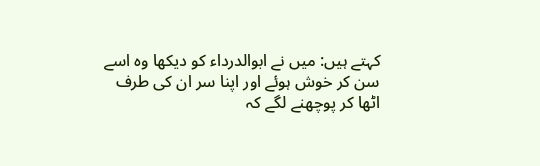کہتے ہیں: میں نے ابوالدرداء کو دیکھا وہ اسے سن کر خوش ہوئے اور اپنا سر ان کی طرف اٹھا کر پوچھنے لگے کہ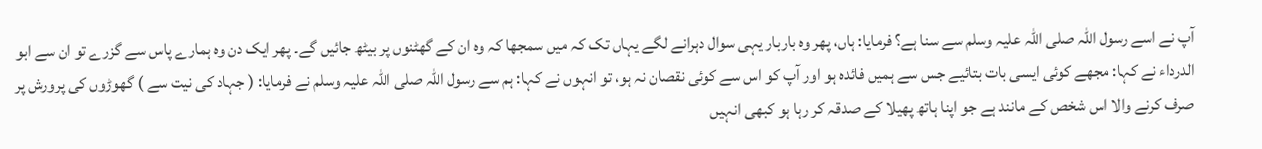آپ نے اسے رسول اللہ صلی اللہ علیہ وسلم سے سنا ہے؟ فرمایا: ہاں، پھر وہ باربار یہی سوال دہرانے لگے یہاں تک کہ میں سمجھا کہ وہ ان کے گھٹنوں پر بیٹھ جائیں گے۔ پھر ایک دن وہ ہمارے پاس سے گزرے تو ان سے ابو الدرداء نے کہا: مجھے کوئی ایسی بات بتائیے جس سے ہمیں فائدہ ہو اور آپ کو اس سے کوئی نقصان نہ ہو، تو انہوں نے کہا: ہم سے رسول اللہ صلی اللہ علیہ وسلم نے فرمایا: ( جہاد کی نیت سے ) گھوڑوں کی پرورش پر صرف کرنے والا اس شخص کے مانند ہے جو اپنا ہاتھ پھیلا کے صدقہ کر رہا ہو کبھی انہیں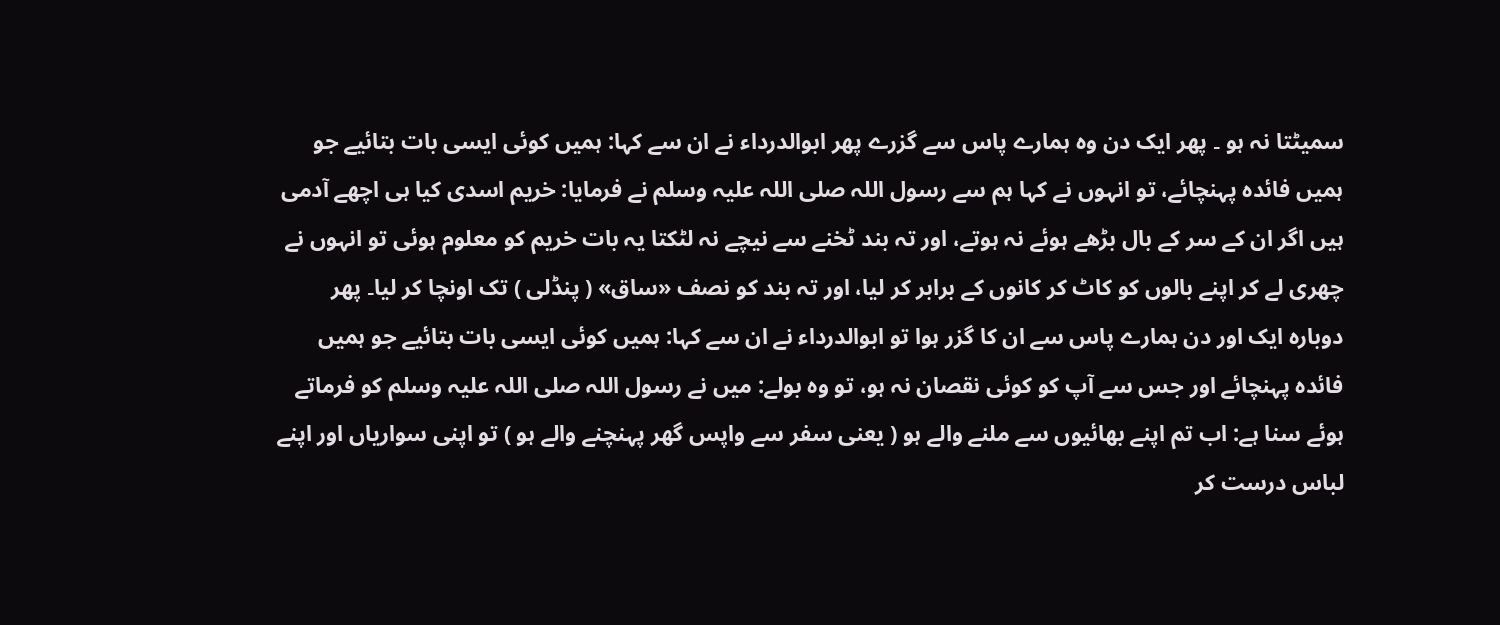سمیٹتا نہ ہو ۔ پھر ایک دن وہ ہمارے پاس سے گزرے پھر ابوالدرداء نے ان سے کہا: ہمیں کوئی ایسی بات بتائیے جو ہمیں فائدہ پہنچائے، تو انہوں نے کہا ہم سے رسول اللہ صلی اللہ علیہ وسلم نے فرمایا: خریم اسدی کیا ہی اچھے آدمی ہیں اگر ان کے سر کے بال بڑھے ہوئے نہ ہوتے، اور تہ بند ٹخنے سے نیچے نہ لٹکتا یہ بات خریم کو معلوم ہوئی تو انہوں نے چھری لے کر اپنے بالوں کو کاٹ کر کانوں کے برابر کر لیا، اور تہ بند کو نصف «ساق» ( پنڈلی ) تک اونچا کر لیا۔ پھر دوبارہ ایک اور دن ہمارے پاس سے ان کا گزر ہوا تو ابوالدرداء نے ان سے کہا: ہمیں کوئی ایسی بات بتائیے جو ہمیں فائدہ پہنچائے اور جس سے آپ کو کوئی نقصان نہ ہو، تو وہ بولے: میں نے رسول اللہ صلی اللہ علیہ وسلم کو فرماتے ہوئے سنا ہے: اب تم اپنے بھائیوں سے ملنے والے ہو ( یعنی سفر سے واپس گھر پہنچنے والے ہو ) تو اپنی سواریاں اور اپنے لباس درست کر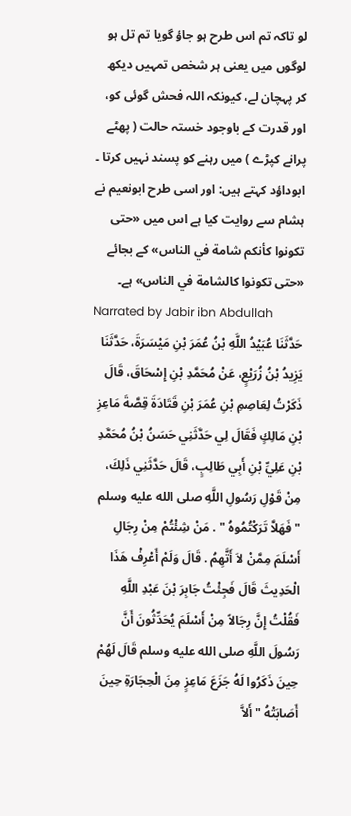لو تاکہ تم اس طرح ہو جاؤ گویا تم تل ہو لوگوں میں یعنی ہر شخص تمہیں دیکھ کر پہچان لے، کیونکہ اللہ فحش گوئی کو، اور قدرت کے باوجود خستہ حالت ( پھٹے پرانے کپڑے ) میں رہنے کو پسند نہیں کرتا ۔ ابوداؤد کہتے ہیں: اور اسی طرح ابونعیم نے ہشام سے روایت کیا ہے اس میں «حتى تكونوا كأنكم شامة في الناس» کے بجائے «حتى تكونوا كالشامة في الناس» ہے۔
Narrated by Jabir ibn Abdullah
حَدَّثَنَا عُبَيْدُ اللَّهِ بْنُ عُمَرَ بْنِ مَيْسَرَةَ، حَدَّثَنَا يَزِيدُ بْنُ زُرَيْعٍ، عَنْ مُحَمَّدِ بْنِ إِسْحَاقَ، قَالَ ذَكَرْتُ لِعَاصِمِ بْنِ عُمَرَ بْنِ قَتَادَةَ قِصَّةَ مَاعِزِ بْنِ مَالِكٍ فَقَالَ لِي حَدَّثَنِي حَسَنُ بْنُ مُحَمَّدِ بْنِ عَلِيِّ بْنِ أَبِي طَالِبٍ، قَالَ حَدَّثَنِي ذَلِكَ، مِنْ قَوْلِ رَسُولِ اللَّهِ صلى الله عليه وسلم " فَهَلاَّ تَرَكْتُمُوهُ " . مَنْ شِئْتُمْ مِنْ رِجَالِ أَسْلَمَ مِمَّنْ لاَ أَتَّهِمُ . قَالَ وَلَمْ أَعْرِفْ هَذَا الْحَدِيثَ قَالَ فَجِئْتُ جَابِرَ بْنَ عَبْدِ اللَّهِ فَقُلْتُ إِنَّ رِجَالاً مِنْ أَسْلَمَ يُحَدِّثُونَ أَنَّ رَسُولَ اللَّهِ صلى الله عليه وسلم قَالَ لَهُمْ حِينَ ذَكَرُوا لَهُ جَزَعَ مَاعِزٍ مِنَ الْحِجَارَةِ حِينَ أَصَابَتْهُ " أَلاَّ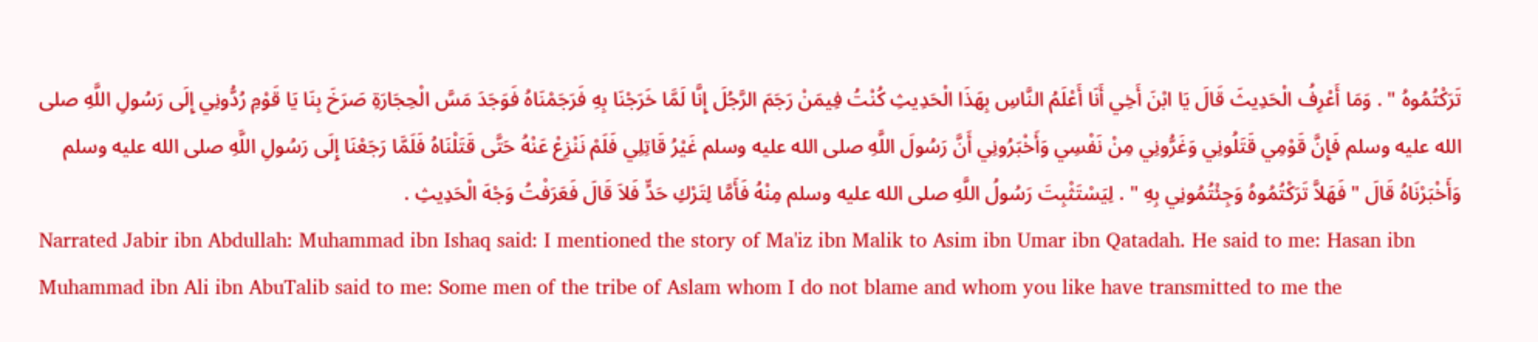تَرَكْتُمُوهُ " . وَمَا أَعْرِفُ الْحَدِيثَ قَالَ يَا ابْنَ أَخِي أَنَا أَعْلَمُ النَّاسِ بِهَذَا الْحَدِيثِ كُنْتُ فِيمَنْ رَجَمَ الرَّجُلَ إِنَّا لَمَّا خَرَجْنَا بِهِ فَرَجَمْنَاهُ فَوَجَدَ مَسَّ الْحِجَارَةِ صَرَخَ بِنَا يَا قَوْمِ رُدُّونِي إِلَى رَسُولِ اللَّهِ صلى الله عليه وسلم فَإِنَّ قَوْمِي قَتَلُونِي وَغَرُّونِي مِنْ نَفْسِي وَأَخْبَرُونِي أَنَّ رَسُولَ اللَّهِ صلى الله عليه وسلم غَيْرُ قَاتِلِي فَلَمْ نَنْزِعْ عَنْهُ حَتَّى قَتَلْنَاهُ فَلَمَّا رَجَعْنَا إِلَى رَسُولِ اللَّهِ صلى الله عليه وسلم وَأَخْبَرْنَاهُ قَالَ " فَهَلاَّ تَرَكْتُمُوهُ وَجِئْتُمُونِي بِهِ " . لِيَسْتَثْبِتَ رَسُولُ اللَّهِ صلى الله عليه وسلم مِنْهُ فَأَمَّا لِتَرْكِ حَدٍّ فَلاَ قَالَ فَعَرَفْتُ وَجْهَ الْحَدِيثِ .
Narrated Jabir ibn Abdullah: Muhammad ibn Ishaq said: I mentioned the story of Ma'iz ibn Malik to Asim ibn Umar ibn Qatadah. He said to me: Hasan ibn Muhammad ibn Ali ibn AbuTalib said to me: Some men of the tribe of Aslam whom I do not blame and whom you like have transmitted to me the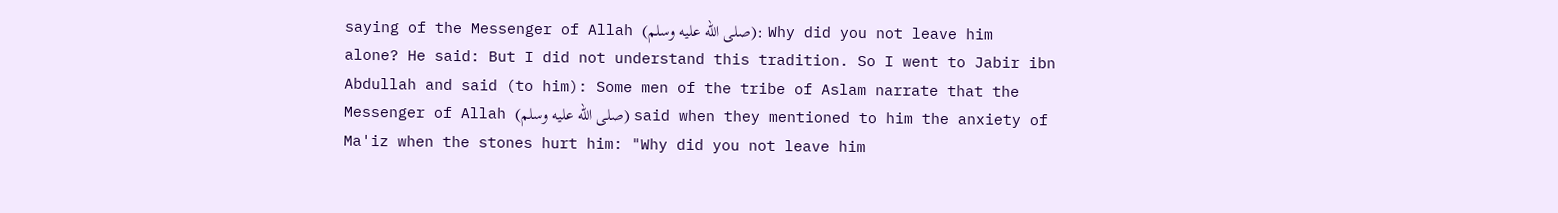saying of the Messenger of Allah (صلى الله عليه وسلم): Why did you not leave him alone? He said: But I did not understand this tradition. So I went to Jabir ibn Abdullah and said (to him): Some men of the tribe of Aslam narrate that the Messenger of Allah (صلى الله عليه وسلم) said when they mentioned to him the anxiety of Ma'iz when the stones hurt him: "Why did you not leave him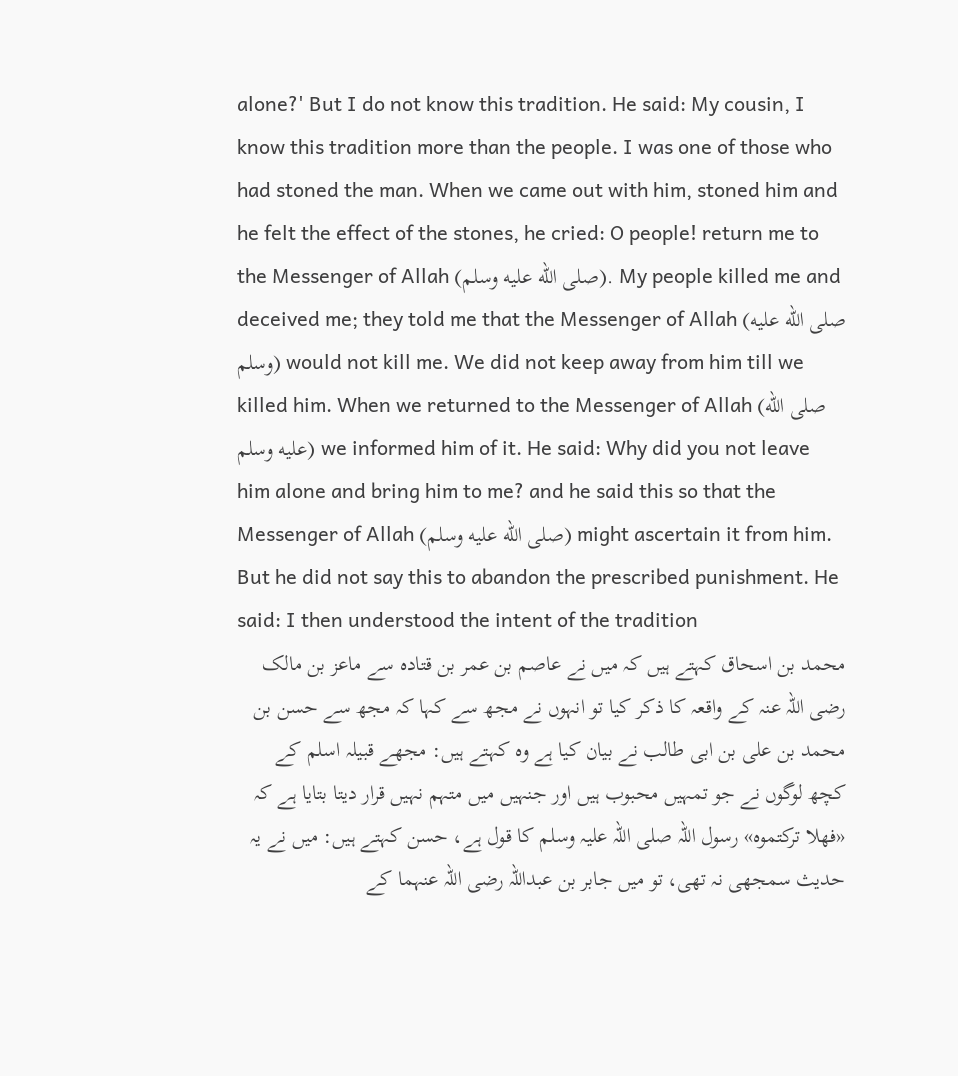alone?' But I do not know this tradition. He said: My cousin, I know this tradition more than the people. I was one of those who had stoned the man. When we came out with him, stoned him and he felt the effect of the stones, he cried: O people! return me to the Messenger of Allah (صلى الله عليه وسلم). My people killed me and deceived me; they told me that the Messenger of Allah (صلى الله عليه وسلم) would not kill me. We did not keep away from him till we killed him. When we returned to the Messenger of Allah (صلى الله عليه وسلم) we informed him of it. He said: Why did you not leave him alone and bring him to me? and he said this so that the Messenger of Allah (صلى الله عليه وسلم) might ascertain it from him. But he did not say this to abandon the prescribed punishment. He said: I then understood the intent of the tradition
محمد بن اسحاق کہتے ہیں کہ میں نے عاصم بن عمر بن قتادہ سے ماعز بن مالک رضی اللہ عنہ کے واقعہ کا ذکر کیا تو انہوں نے مجھ سے کہا کہ مجھ سے حسن بن محمد بن علی بن ابی طالب نے بیان کیا ہے وہ کہتے ہیں: مجھے قبیلہ اسلم کے کچھ لوگوں نے جو تمہیں محبوب ہیں اور جنہیں میں متہم نہیں قرار دیتا بتایا ہے کہ «فهلا تركتموه» رسول اللہ صلی اللہ علیہ وسلم کا قول ہے، حسن کہتے ہیں: میں نے یہ حدیث سمجھی نہ تھی، تو میں جابر بن عبداللہ رضی اللہ عنہما کے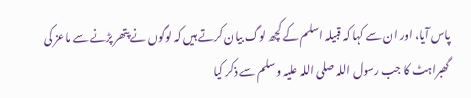پاس آیا، اور ان سے کہا کہ قبیلہ اسلم کے کچھ لوگ بیان کرتے ہیں کہ لوگوں نے پتھر پڑنے سے ماعز کی گھبراہٹ کا جب رسول اللہ صلی اللہ علیہ وسلم سے ذکر کیا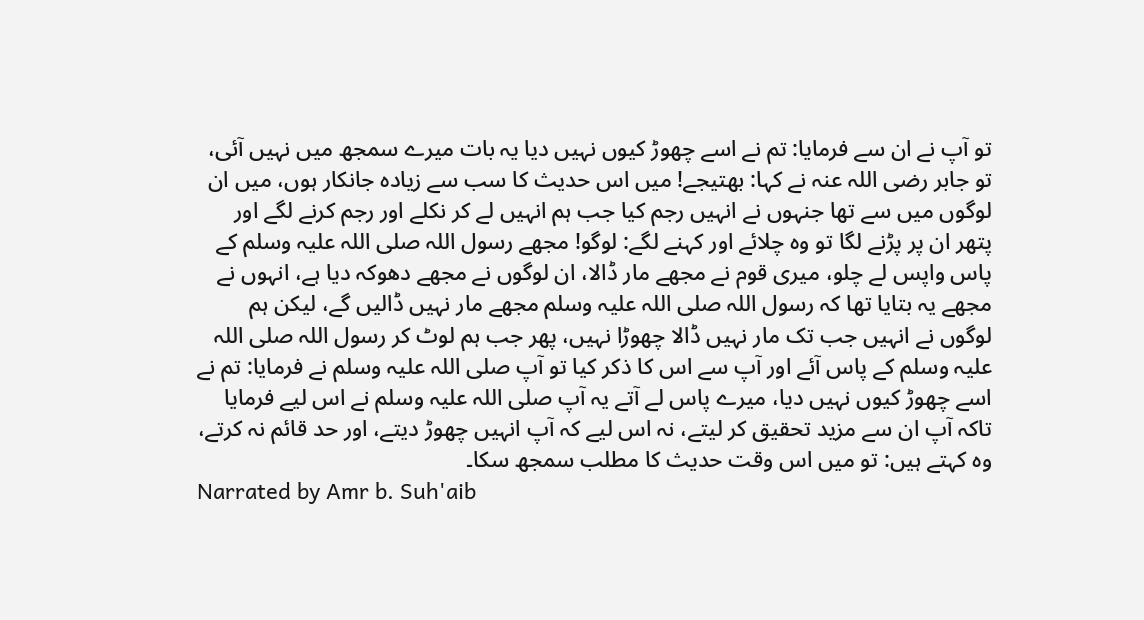تو آپ نے ان سے فرمایا: تم نے اسے چھوڑ کیوں نہیں دیا یہ بات میرے سمجھ میں نہیں آئی، تو جابر رضی اللہ عنہ نے کہا: بھتیجے! میں اس حدیث کا سب سے زیادہ جانکار ہوں، میں ان لوگوں میں سے تھا جنہوں نے انہیں رجم کیا جب ہم انہیں لے کر نکلے اور رجم کرنے لگے اور پتھر ان پر پڑنے لگا تو وہ چلائے اور کہنے لگے: لوگو! مجھے رسول اللہ صلی اللہ علیہ وسلم کے پاس واپس لے چلو، میری قوم نے مجھے مار ڈالا، ان لوگوں نے مجھے دھوکہ دیا ہے، انہوں نے مجھے یہ بتایا تھا کہ رسول اللہ صلی اللہ علیہ وسلم مجھے مار نہیں ڈالیں گے، لیکن ہم لوگوں نے انہیں جب تک مار نہیں ڈالا چھوڑا نہیں، پھر جب ہم لوٹ کر رسول اللہ صلی اللہ علیہ وسلم کے پاس آئے اور آپ سے اس کا ذکر کیا تو آپ صلی اللہ علیہ وسلم نے فرمایا: تم نے اسے چھوڑ کیوں نہیں دیا، میرے پاس لے آتے یہ آپ صلی اللہ علیہ وسلم نے اس لیے فرمایا تاکہ آپ ان سے مزید تحقیق کر لیتے، نہ اس لیے کہ آپ انہیں چھوڑ دیتے، اور حد قائم نہ کرتے، وہ کہتے ہیں: تو میں اس وقت حدیث کا مطلب سمجھ سکا۔
Narrated by Amr b. Suh'aib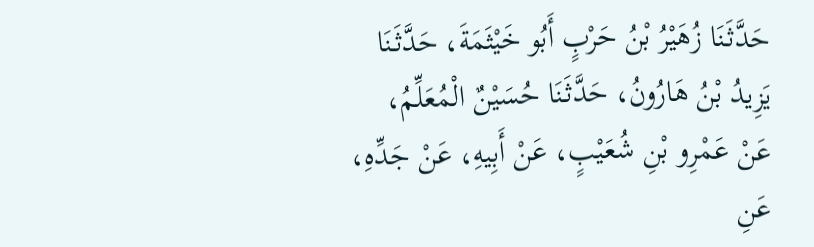حَدَّثَنَا زُهَيْرُ بْنُ حَرْبٍ أَبُو خَيْثَمَةَ، حَدَّثَنَا يَزِيدُ بْنُ هَارُونُ، حَدَّثَنَا حُسَيْنٌ الْمُعَلِّمُ، عَنْ عَمْرِو بْنِ شُعَيْبٍ، عَنْ أَبِيهِ، عَنْ جَدِّهِ، عَنِ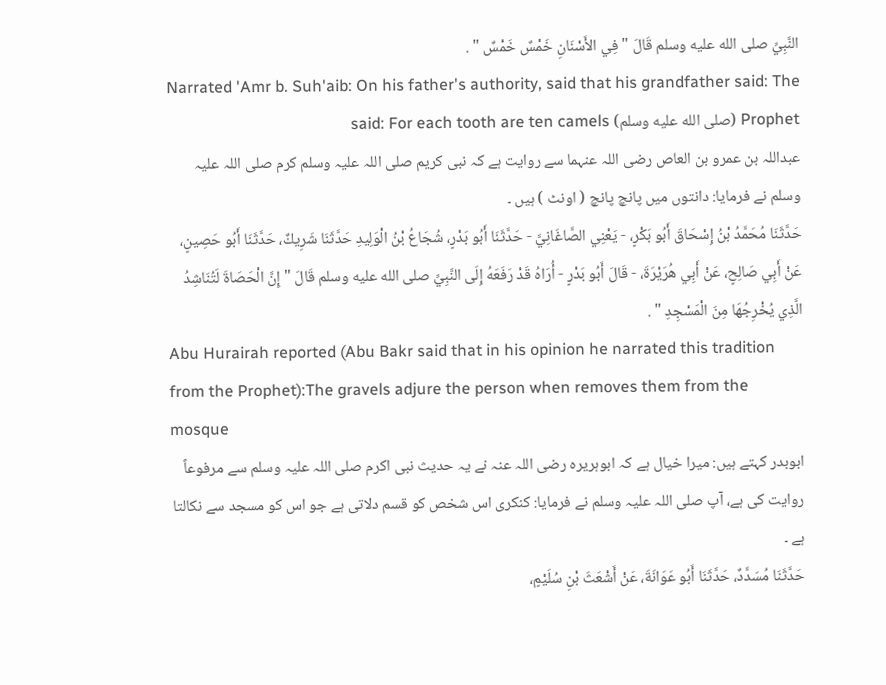النَّبِيِّ صلى الله عليه وسلم قَالَ " فِي الأَسْنَانِ خَمْسٌ خَمْسٌ " .
Narrated 'Amr b. Suh'aib: On his father's authority, said that his grandfather said: The Prophet (صلى الله عليه وسلم) said: For each tooth are ten camels
عبداللہ بن عمرو بن العاص رضی اللہ عنہما سے روایت ہے کہ نبی کریم صلی اللہ علیہ وسلم کرم صلی اللہ علیہ وسلم نے فرمایا: دانتوں میں پانچ پانچ ( اونٹ ) ہیں ۔
حَدَّثَنَا مُحَمَّدُ بْنُ إِسْحَاقَ أَبُو بَكْرٍ، - يَعْنِي الصَّاغَانِيَّ - حَدَّثَنَا أَبُو بَدْرٍ، شُجَاعُ بْنُ الْوَلِيدِ حَدَّثَنَا شَرِيكٌ، حَدَّثَنَا أَبُو حَصِينٍ، عَنْ أَبِي صَالِحٍ، عَنْ أَبِي هُرَيْرَةَ، - قَالَ أَبُو بَدْرٍ - أُرَاهُ قَدْ رَفَعَهُ إِلَى النَّبِيِّ صلى الله عليه وسلم قَالَ " إِنَّ الْحَصَاةَ لَتُنَاشِدُ الَّذِي يُخْرِجُهَا مِنَ الْمَسْجِدِ " .
Abu Hurairah reported (Abu Bakr said that in his opinion he narrated this tradition from the Prophet):The gravels adjure the person when removes them from the mosque
ابوبدر کہتے ہیں: میرا خیال ہے کہ ابوہریرہ رضی اللہ عنہ نے یہ حدیث نبی اکرم صلی اللہ علیہ وسلم سے مرفوعاً روایت کی ہے، آپ صلی اللہ علیہ وسلم نے فرمایا: کنکری اس شخص کو قسم دلاتی ہے جو اس کو مسجد سے نکالتا ہے ۔
حَدَّثَنَا مُسَدَّدٌ، حَدَّثَنَا أَبُو عَوَانَةَ، عَنْ أَشْعَثَ بْنِ سُلَيْمٍ،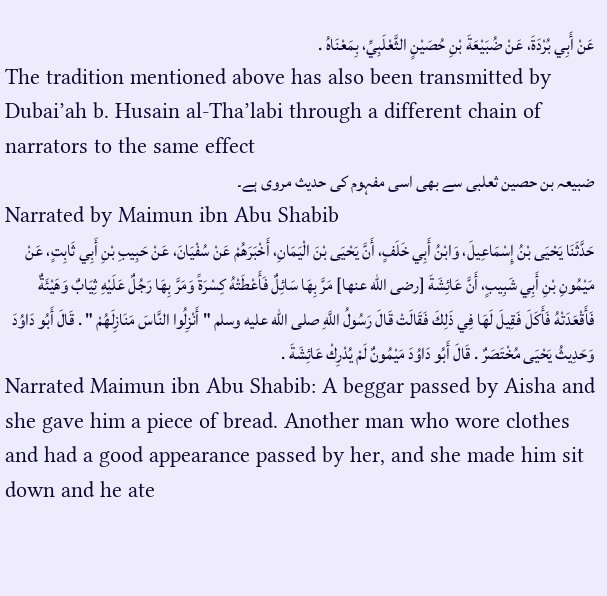عَنْ أَبِي بُرْدَةَ، عَنْ ضُبَيْعَةَ بْنِ حُصَيْنٍ الثَّعْلَبِيِّ، بِمَعْنَاهُ .
The tradition mentioned above has also been transmitted by Dubai’ah b. Husain al-Tha’labi through a different chain of narrators to the same effect
ضبیعہ بن حصین ثعلبی سے بھی اسی مفہوم کی حدیث مروی ہے۔
Narrated by Maimun ibn Abu Shabib
حَدَّثَنَا يَحْيَى بْنُ إِسْمَاعِيلَ، وَابْنُ أَبِي خَلَفٍ، أَنَّ يَحْيَى بْنَ الْيَمَانِ، أَخْبَرَهُمْ عَنْ سُفْيَانَ، عَنْ حَبِيبِ بْنِ أَبِي ثَابِتٍ، عَنْ مَيْمُونِ بْنِ أَبِي شَبِيبٍ، أَنَّ عَائِشَةَ [رضى الله عنها] مَرَّ بِهَا سَائِلٌ فَأَعْطَتْهُ كِسْرَةً وَمَرَّ بِهَا رَجُلٌ عَلَيْهِ ثِيَابٌ وَهَيْئَةٌ فَأَقْعَدَتْهُ فَأَكَلَ فَقِيلَ لَهَا فِي ذَلِكَ فَقَالَتْ قَالَ رَسُولُ اللَّهِ صلى الله عليه وسلم " أَنْزِلُوا النَّاسَ مَنَازِلَهُمْ " . قَالَ أَبُو دَاوُدَ وَحَدِيثُ يَحْيَى مُخْتَصَرٌ . قَالَ أَبُو دَاوُدَ مَيْمُونٌ لَمْ يُدْرِكْ عَائِشَةَ .
Narrated Maimun ibn Abu Shabib: A beggar passed by Aisha and she gave him a piece of bread. Another man who wore clothes and had a good appearance passed by her, and she made him sit down and he ate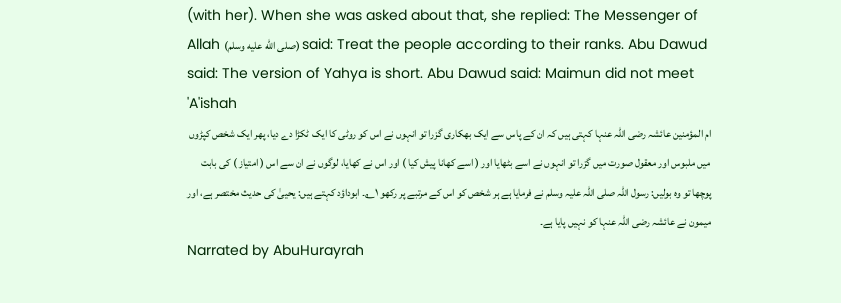(with her). When she was asked about that, she replied: The Messenger of Allah (صلى الله عليه وسلم) said: Treat the people according to their ranks. Abu Dawud said: The version of Yahya is short. Abu Dawud said: Maimun did not meet 'A'ishah
ام المؤمنین عائشہ رضی اللہ عنہا کہتی ہیں کہ ان کے پاس سے ایک بھکاری گزرا تو انہوں نے اس کو روٹی کا ایک ٹکڑا دے دیا، پھر ایک شخص کپڑوں میں ملبوس اور معقول صورت میں گزرا تو انہوں نے اسے بٹھایا اور ( اسے کھانا پیش کیا ) اور اس نے کھایا، لوگوں نے ان سے اس ( امتیاز ) کی بابت پوچھا تو وہ بولیں: رسول اللہ صلی اللہ علیہ وسلم نے فرمایا ہے ہر شخص کو اس کے مرتبے پر رکھو ۱؎۔ ابوداؤد کہتے ہیں: یحییٰ کی حدیث مختصر ہے، اور میمون نے عائشہ رضی اللہ عنہا کو نہیں پایا ہے۔
Narrated by AbuHurayrah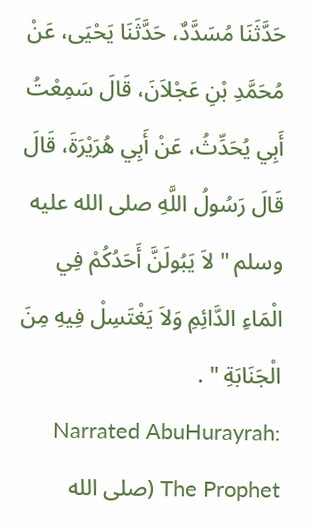حَدَّثَنَا مُسَدَّدٌ، حَدَّثَنَا يَحْيَى، عَنْ مُحَمَّدِ بْنِ عَجْلاَنَ، قَالَ سَمِعْتُ أَبِي يُحَدِّثُ، عَنْ أَبِي هُرَيْرَةَ، قَالَ قَالَ رَسُولُ اللَّهِ صلى الله عليه وسلم " لاَ يَبُولَنَّ أَحَدُكُمْ فِي الْمَاءِ الدَّائِمِ وَلاَ يَغْتَسِلْ فِيهِ مِنَ الْجَنَابَةِ " .
Narrated AbuHurayrah: The Prophet (صلى الله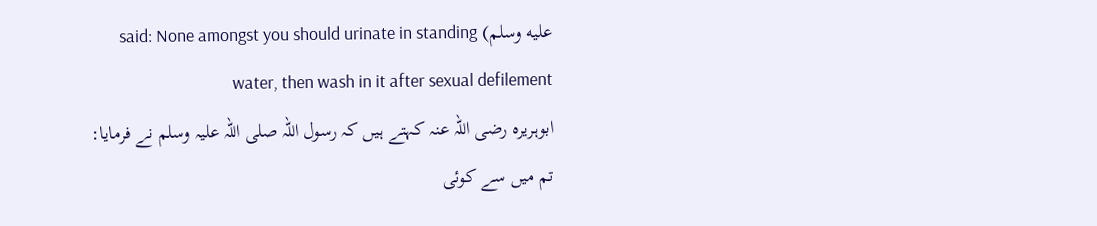عليه وسلم) said: None amongst you should urinate in standing water, then wash in it after sexual defilement
ابوہریرہ رضی اللہ عنہ کہتے ہیں کہ رسول اللہ صلی اللہ علیہ وسلم نے فرمایا: تم میں سے کوئی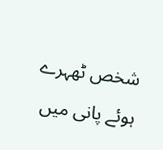شخص ٹھہرے ہوئے پانی میں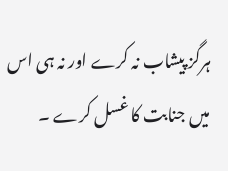ہرگز پیشاب نہ کرے اور نہ ہی اس میں جنابت کا غسل کرے ۔